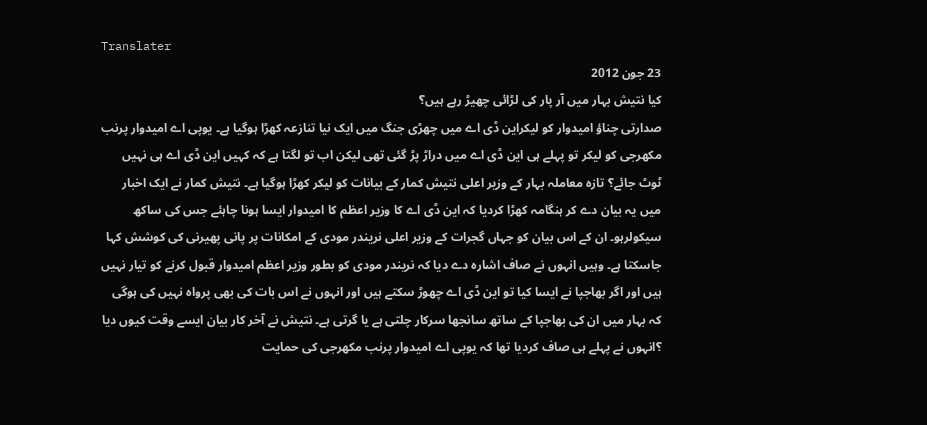Translater
23 جون 2012
کیا نتیش بہار میں آر پار کی لڑائی چھیڑ رہے ہیں؟
صدارتی چناؤ امیدوار کو لیکراین ڈی اے میں چھڑی جنگ میں ایک نیا تنازعہ کھڑا ہوگیا ہے۔ یوپی اے امیدوار پرنب مکھرجی کو لیکر تو پہلے ہی این ڈی اے میں دراڑ پڑ گئی تھی لیکن اب تو لگتا ہے کہ کہیں این ڈی اے ہی نہیں ٹوٹ جائے؟ تازہ معاملہ بہار کے وزیر اعلی نتیش کمار کے بیانات کو لیکر کھڑا ہوگیا ہے۔ نتیش کمار نے ایک اخبار میں یہ بیان دے کر ہنگامہ کھڑا کردیا کہ این ڈی اے کا وزیر اعظم کا امیدوار ایسا ہونا چاہئے جس کی ساکھ سیکولرہو۔ ان کے اس بیان کو جہاں گجرات کے وزیر اعلی نریندر مودی کے امکانات پر پانی پھیرنی کی کوشش کہا جاسکتا ہے۔ وہیں انہوں نے صاف اشارہ دے دیا کہ نریندر مودی کو بطور وزیر اعظم امیدوار قبول کرنے کو تیار نہیں ہیں اور اگر بھاجپا نے ایسا کیا تو این ڈی اے چھوڑ سکتے ہیں اور انہوں نے اس بات کی بھی پرواہ نہیں کی ہوگی کہ بہار میں ان کی بھاجپا کے ساتھ سانجھا سرکار چلتی ہے یا گرتی ہے۔ نتیش نے آخر کار بیان ایسے وقت کیوں دیا ؟انہوں نے پہلے ہی صاف کردیا تھا کہ یوپی اے امیدوار پرنب مکھرجی کی حمایت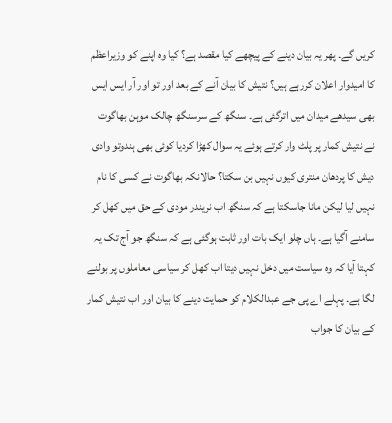کریں گے۔ پھر یہ بیان دینے کے پیچھے کیا مقصد ہے؟ کیا وہ اپنے کو وزیراعظم کا امیدوار اعلان کررہے ہیں؟ نتیش کا بیان آنے کے بعد اور تو اور آر ایس ایس بھی سیدھے میدان میں اترگئی ہے۔ سنگھ کے سرسنگھ چالک موہن بھاگوت نے نتیش کمار پر پلٹ وار کرتے ہوئے یہ سوال کھڑا کردیا کوئی بھی ہندوتو وادی دیش کا پردھان منتری کیوں نہیں بن سکتا؟ حالانکہ بھاگوت نے کسی کا نام نہیں لیا لیکن مانا جاسکتا ہے کہ سنگھ اب نریندر مودی کے حق میں کھل کر سامنے آگیا ہے۔ ہاں چلو ایک بات اور ثابت ہوگئی ہے کہ سنگھ جو آج تک یہ کہتا آیا کہ وہ سیاست میں دخل نہیں دیتا اب کھل کر سیاسی معاملوں پر بولنے لگا ہے۔ پہلے اے پی جے عبدالکلام کو حمایت دینے کا بیان اور اب نتیش کمار کے بیان کا جواب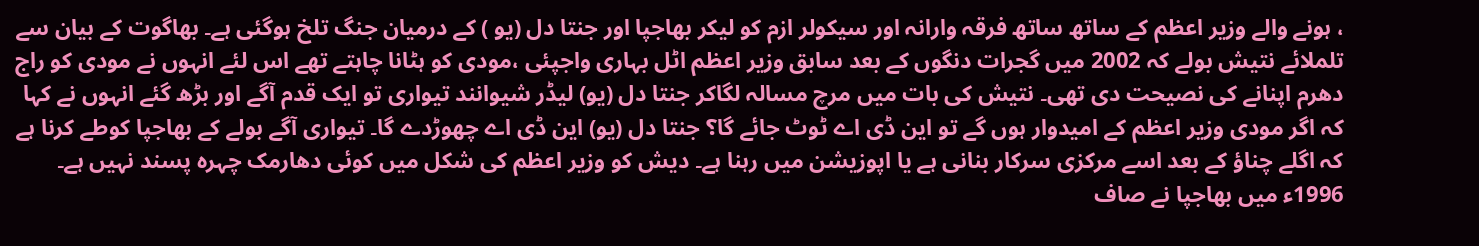، ہونے والے وزیر اعظم کے ساتھ ساتھ فرقہ وارانہ اور سیکولر ازم کو لیکر بھاجپا اور جنتا دل (یو ) کے درمیان جنگ تلخ ہوگئی ہے۔ بھاگوت کے بیان سے تلملائے نتیش بولے کہ 2002 میں گجرات دنگوں کے بعد سابق وزیر اعظم اٹل بہاری واجپئی ،مودی کو ہٹانا چاہتے تھے اس لئے انہوں نے مودی کو راج دھرم اپنانے کی نصیحت دی تھی۔ نتیش کی بات میں مرچ مسالہ لگاکر جنتا دل (یو) لیڈر شیوانند تیواری تو ایک قدم آگے اور بڑھ گئے انہوں نے کہا کہ اگر مودی وزیر اعظم کے امیدوار ہوں گے تو این ڈی اے ٹوٹ جائے گا؟ جنتا دل (یو) این ڈی اے چھوڑدے گا۔ تیواری آگے بولے کے بھاجپا کوطے کرنا ہے کہ اگلے چناؤ کے بعد اسے مرکزی سرکار بنانی ہے یا اپوزیشن میں رہنا ہے۔ دیش کو وزیر اعظم کی شکل میں کوئی دھارمک چہرہ پسند نہیں ہے۔ 1996ء میں بھاجپا نے صاف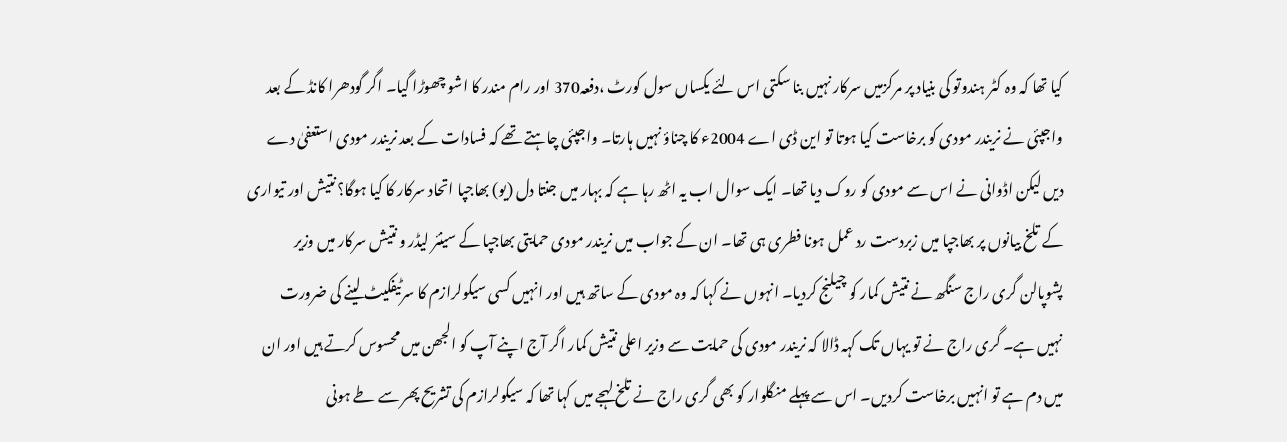کیا تھا کہ وہ کٹر ہندوتو کی بنیاد پر مرکزمیں سرکار نہیں بنا سکتی اس لئے یکساں سول کورٹ ،دفعہ370 اور رام مندر کا اشو چھوڑا گیا۔ اگر گودھرا کانڈ کے بعد واجپئی نے نریندر مودی کو برخاست کیا ہوتا تو این ڈی اے 2004ء کا چناؤ نہیں ہارتا۔ واجپئی چاہتے تھے کہ فسادات کے بعد نریندر مودی استعفیٰ دے دیں لیکن اڈوانی نے اس سے مودی کو روک دیا تھا۔ ایک سوال اب یہ اٹھ رہا ہے کہ بہار میں جنتا دل (یو) بھاجپا اتحاد سرکار کا کیا ہوگا؟ نتیش اور تیواری کے تلخ بیانوں پر بھاجپا میں زبردست رد عمل ہونا فطری ہی تھا۔ ان کے جواب میں نریندر مودی حمایتی بھاجپا کے سینئر لیڈر و نتیش سرکار میں وزیر پشوپالن گری راج سنگھ نے نتیش کمار کو چیلنج کردیا۔ انہوں نے کہا کہ وہ مودی کے ساتھ ہیں اور انہیں کسی سیکولرازم کا سرٹیفکیٹ لینے کی ضرورت نہیں ہے۔ گری راج نے تو یہاں تک کہہ ڈالا کہ نریندر مودی کی حمایت سے وزیر اعلی نتیش کمار اگر آج اپنے آپ کو الجھن میں محسوس کرتے ہیں اور ان میں دم ہے تو انہیں برخاست کردیں۔ اس سے پہلے منگلوار کو بھی گری راج نے تلخ لہجے میں کہا تھا کہ سیکولرازم کی تشریح پھر سے طے ہونی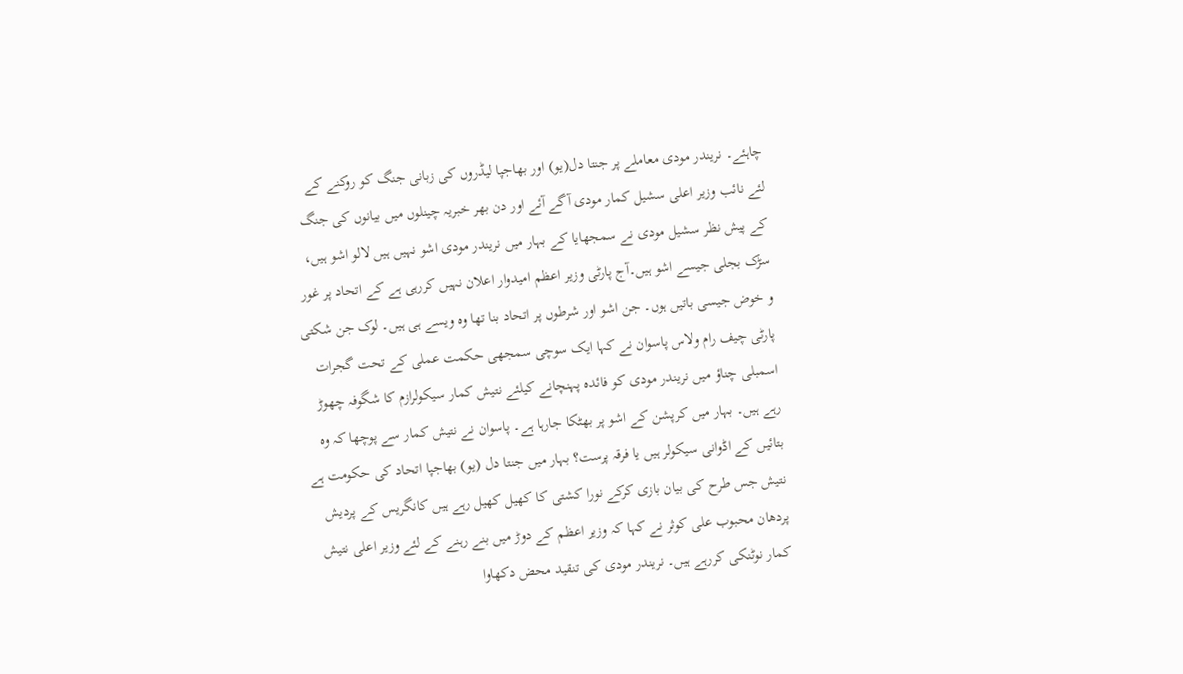چاہئے۔ نریندر مودی معاملے پر جنتا دل(یو) اور بھاجپا لیڈروں کی زبانی جنگ کو روکنے کے لئے نائب وزیر اعلی سشیل کمار مودی آگے آئے اور دن بھر خبریہ چینلوں میں بیانوں کی جنگ کے پیش نظر سشیل مودی نے سمجھایا کے بہار میں نریندر مودی اشو نہیں ہیں لالو اشو ہیں، سڑک بجلی جیسے اشو ہیں۔آج پارٹی وزیر اعظم امیدوار اعلان نہیں کررہی ہے کے اتحاد پر غور و خوض جیسی باتیں ہوں۔ جن اشو اور شرطوں پر اتحاد بنا تھا وہ ویسے ہی ہیں۔ لوک جن شکتی پارٹی چیف رام ولاس پاسوان نے کہا ایک سوچی سمجھی حکمت عملی کے تحت گجرات اسمبلی چناؤ میں نریندر مودی کو فائدہ پہنچانے کیلئے نتیش کمار سیکولرازم کا شگوفہ چھوڑ رہے ہیں۔ بہار میں کرپشن کے اشو پر بھٹکا جارہا ہے۔ پاسوان نے نتیش کمار سے پوچھا کہ وہ بتائیں کے اڈوانی سیکولر ہیں یا فرقہ پرست؟ بہار میں جنتا دل (یو) بھاجپا اتحاد کی حکومت ہے نتیش جس طرح کی بیان بازی کرکے نورا کشتی کا کھیل کھیل رہے ہیں کانگریس کے پردیش پردھان محبوب علی کوثر نے کہا کہ وزیر اعظم کے دوڑ میں بنے رہنے کے لئے وزیر اعلی نتیش کمار نوٹنکی کررہے ہیں۔ نریندر مودی کی تنقید محض دکھاوا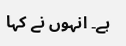ہے۔ انہوں نے کہا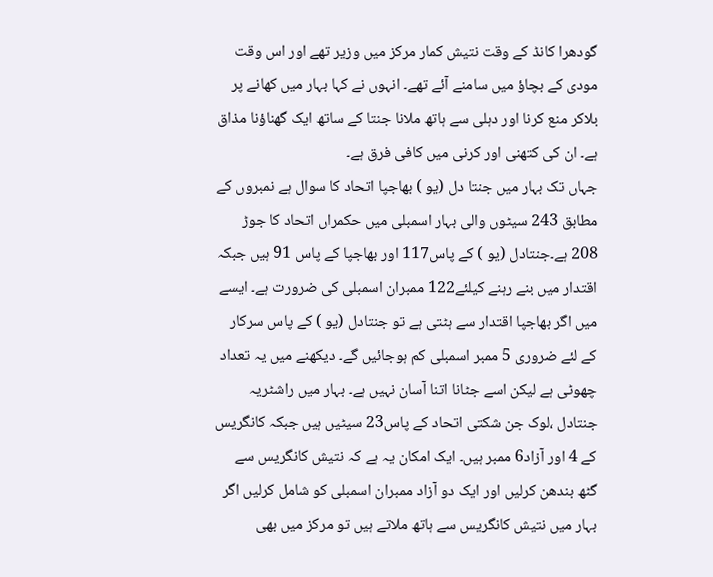گودھرا کانڈ کے وقت نتیش کمار مرکز میں وزیر تھے اور اس وقت مودی کے بچاؤ میں سامنے آئے تھے۔ انہوں نے کہا بہار میں کھانے پر بلاکر منع کرنا اور دہلی سے ہاتھ ملانا جنتا کے ساتھ ایک گھناؤنا مذاق ہے۔ ان کی کتھنی اور کرنی میں کافی فرق ہے۔
جہاں تک بہار میں جنتا دل (یو ) بھاجپا اتحاد کا سوال ہے نمبروں کے مطابق 243 سیٹوں والی بہار اسمبلی میں حکمراں اتحاد کا جوڑ 208 ہے۔جنتادل (یو ) کے پاس117 اور بھاجپا کے پاس 91 ہیں جبکہ اقتدار میں بنے رہنے کیلئے122 ممبران اسمبلی کی ضرورت ہے۔ ایسے میں اگر بھاجپا اقتدار سے ہٹتی ہے تو جنتادل (یو ) کے پاس سرکار کے لئے ضروری 5 ممبر اسمبلی کم ہوجائیں گے۔ دیکھنے میں یہ تعداد چھوٹی ہے لیکن اسے جٹانا اتنا آسان نہیں ہے۔ بہار میں راشٹریہ جنتادل ،لوک جن شکتی اتحاد کے پاس23 سیٹیں ہیں جبکہ کانگریس کے 4 اور آزاد6 ممبر ہیں۔ ایک امکان یہ ہے کہ نتیش کانگریس سے گٹھ بندھن کرلیں اور ایک دو آزاد ممبران اسمبلی کو شامل کرلیں اگر بہار میں نتیش کانگریس سے ہاتھ ملاتے ہیں تو مرکز میں بھی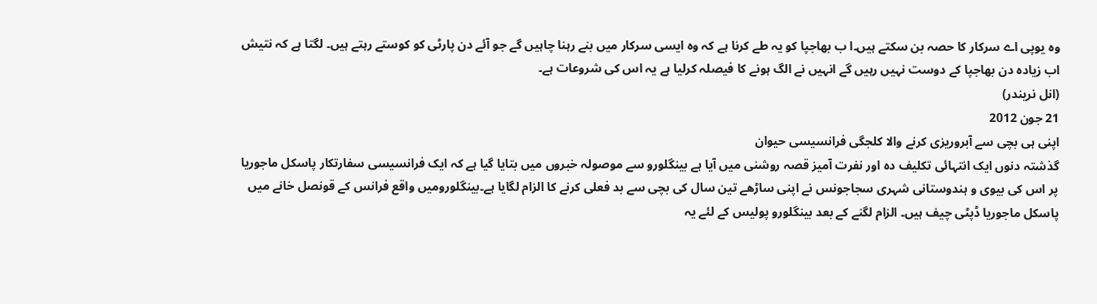وہ یوپی اے سرکار کا حصہ بن سکتے ہیں۔ا ب بھاجپا کو یہ طے کرنا ہے کہ وہ ایسی سرکار میں بنے رہنا چاہیں گے جو آئے دن پارٹی کو کوستے رہتے ہیں۔ لگتا ہے کہ نتیش اب زیادہ دن بھاجپا کے دوست نہیں رہیں گے انہیں نے الگ ہونے کا فیصلہ کرلیا ہے یہ اس کی شروعات ہے۔
(انل نریندر)
21 جون 2012
اپنی ہی بچی سے آبروریزی کرنے والا کلجگی فرانسیسی حیوان
گذشتہ دنوں ایک انتہائی تکلیف دہ اور نفرت آمیز قصہ روشنی میں آیا ہے بینگلورو سے موصولہ خبروں میں بتایا گیا ہے کہ ایک فرانسیسی سفارتکار پاسکل ماجوریا پر اس کی بیوی و ہندوستانی شہری سجاجونس نے اپنی ساڑھے تین سال کی بچی سے بد فعلی کرنے کا الزام لگایا ہے۔بینگلورومیں واقع فرانس کے قونصل خانے میں پاسکل ماجوریا ڈپٹی چیف ہیں۔ الزام لگنے کے بعد بینگلورو پولیس کے لئے یہ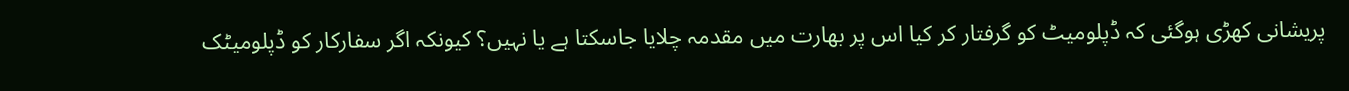پریشانی کھڑی ہوگئی کہ ڈپلومیٹ کو گرفتار کر کیا اس پر بھارت میں مقدمہ چلایا جاسکتا ہے یا نہیں؟ کیونکہ اگر سفارکار کو ڈپلومیٹک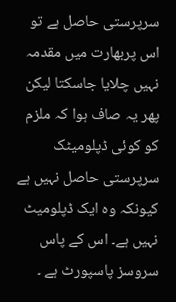سرپرستی حاصل ہے تو اس پربھارت میں مقدمہ نہیں چلایا جاسکتا لیکن پھر یہ صاف ہوا کہ ملزم کو کوئی ڈپلومیٹک سرپرستی حاصل نہیں ہے کیونکہ وہ ایک ڈپلومیٹ نہیں ہے۔ اس کے پاس سروسز پاسپورٹ ہے ۔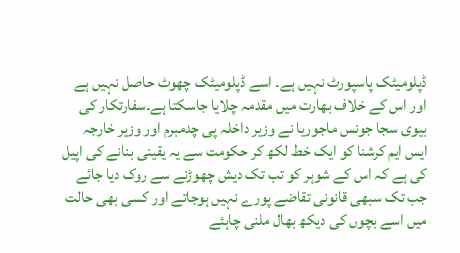ڈپلومیٹک پاسپورٹ نہیں ہے۔ اسے ڈپلومیٹک چھوٹ حاصل نہیں ہے اور اس کے خلاف بھارت میں مقدمہ چلایا جاسکتا ہے۔سفارتکار کی بیوی سجا جونس ماجوریا نے وزیر داخلہ پی چدمبرم اور وزیر خارجہ ایس ایم کرشنا کو ایک خط لکھ کر حکومت سے یہ یقینی بنانے کی اپیل کی ہے کہ اس کے شوہر کو تب تک دیش چھوڑنے سے روک دیا جائے جب تک سبھی قانونی تقاضے پورے نہیں ہوجاتے اور کسی بھی حالت میں اسے بچوں کی دیکھ بھال ملنی چاہئے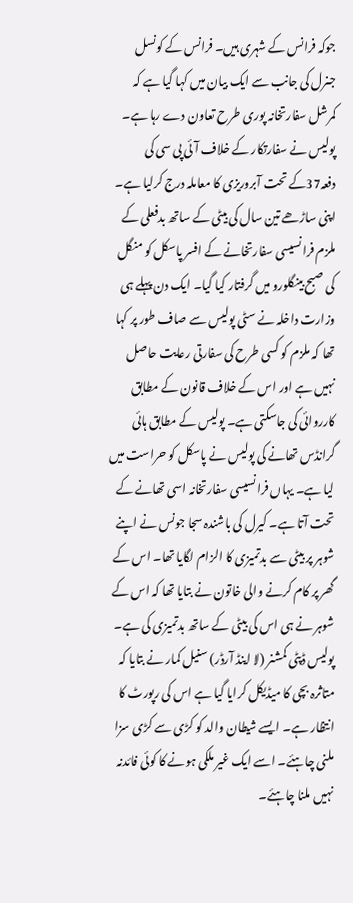جوکہ فرانس کے شہری ہیں۔ فرانس کے کونسل جنرل کی جانب سے ایک بیان میں کہا گیا ہے کہ کمرشل سفارتخانہ پوری طرح تعاون دے رہا ہے۔ پولیس نے سفارتکار کے خلاف آئی پی سی کی دفعہ37کے تحت آبروریزی کا معاملہ درج کرلیا ہے۔ اپنی ساڑھے تین سال کی بیٹی کے ساتھ بدفعلی کے ملزم فرانسیسی سفارتخانے کے افسر پاسکل کو منگل کی صبح بینگلورو میں گرفتار کیا گیا۔ ایک دن پہلے ہی وزارت داخلہ نے سٹی پولیس سے صاف طور پر کہا تھا کہ ملزم کو کسی طرح کی سفارتی رعایت حاصل نہیں ہے اور اس کے خلاف قانون کے مطابق کارروائی کی جاسکتی ہے۔ پولیس کے مطابق ہائی گرانڈس تھانے کی پولیس نے پاسکل کو حراست میں لیا ہے۔ یہاں فرانسیسی سفارتخانہ اسی تھانے کے تحت آتا ہے۔ کیرل کی باشندہ سجا جونس نے اپنے شوہر پر بیٹی سے بدتمیزی کا الزام لگایا تھا۔ اس کے گھر پر کام کرنے والی خاتون نے بتایا تھا کہ اس کے شوہر نے ہی اس کی بیٹی کے ساتھ بدتمیزی کی ہے۔ پولیس ڈپٹی کمشنر (لا اینڈ آرڈر) سنیل کمار نے بتایا کہ متاثرہ بچی کا میڈیکل کرایا گیا ہے اس کی رپورٹ کا انتظار ہے۔ ایسے شیطان والد کو کڑی سے کڑی سزا ملنی چاہئے۔ اسے ایک غیر ملکی ہونے کا کوئی فائدنہ نہیں ملنا چاہئے۔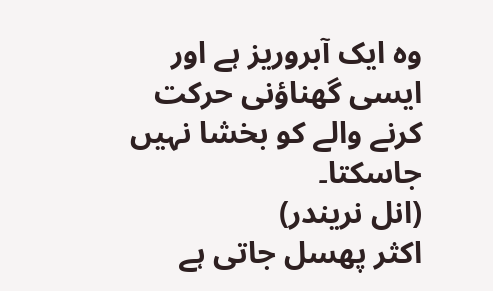وہ ایک آبروریز ہے اور ایسی گھناؤنی حرکت کرنے والے کو بخشا نہیں جاسکتا۔
(انل نریندر)
اکثر پھسل جاتی ہے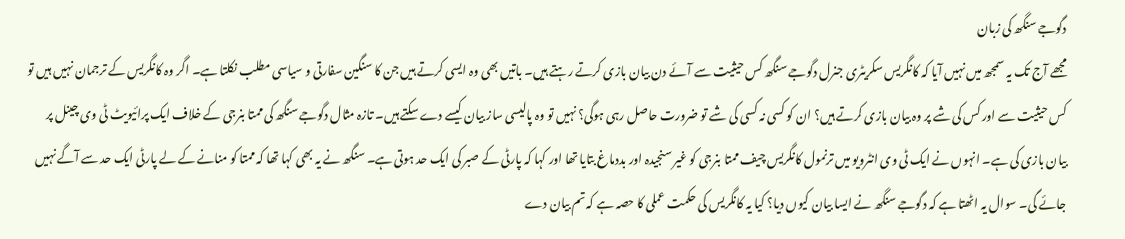دگوجے سنگھ کی زبان
مجھے آج تک یہ سمجھ میں نہیں آیا کہ کانگریس سکریٹری جنرل دگوجے سنگھ کس حیثیت سے آئے دن بیان بازی کرتے رہتے ہیں۔ باتیں بھی وہ ایسی کرتے ہیں جن کا سنگین سفارتی و سیاسی مطلب نکلتا ہے۔ اگر وہ کانگریس کے ترجمان نہیں ہیں تو کس حیثیت سے اور کس کی شے پر وہ بیان بازی کرتے ہیں؟ ان کو کسی نہ کسی کی شے تو ضرورت حاصل رہی ہوگی؟ نہیں تو وہ پالیسی ساز بیان کیسے دے سکتے ہیں۔ تازہ مثال دگوجے سنگھ کی ممتا بنرجی کے خلاف ایک پرائیویٹ ٹی وی چینل پر بیان بازی کی ہے۔ انہوں نے ایک ٹی وی انٹرویو میں ترنمول کانگریس چیف ممتا بنرجی کو غیر سنجیدہ اور بددماغ بتایا تھا اور کہا کہ پارٹی کے صبر کی ایک حد ہوتی ہے۔ سنگھ نے یہ بھی کہا تھا کہ ممتا کو منانے کے لے پارٹی ایک حد سے آگے نہیں جائے گی۔ سوال یہ اٹھتا ہے کہ دگوجے سنگھ نے ایسا بیان کیوں دیا؟ کیا یہ کانگریس کی حکمت عملی کا حصہ ہے کہ تم بیان دے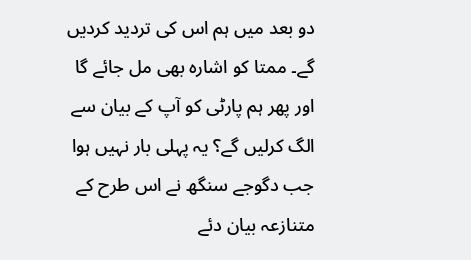دو بعد میں ہم اس کی تردید کردیں گے۔ ممتا کو اشارہ بھی مل جائے گا اور پھر ہم پارٹی کو آپ کے بیان سے الگ کرلیں گے؟ یہ پہلی بار نہیں ہوا جب دگوجے سنگھ نے اس طرح کے متنازعہ بیان دئے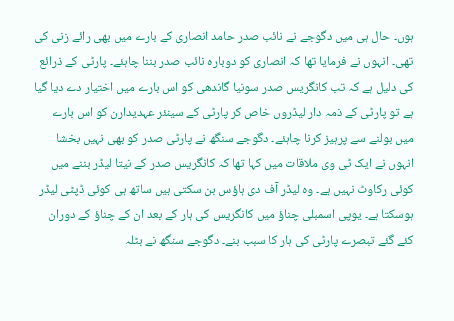ہوں۔ حال ہی میں دگوجے نے نائب صدر حامد انصاری کے بارے میں بھی رائے زنی کی تھی۔ انہوں نے فرمایا تھا کہ انصاری کو دوبارہ نائب صدر بننا چاہئے۔ پارٹی کے ذرائع کی دلیل ہے کہ تب کانگریس صدر سونیا گاندھی کو اس بارے میں اختیار دے دیا گیا ہے تو پارٹی کے ذمہ دار لیڈروں خاص کر پارٹی کے سینئر عہدیدارن کو اس بارے میں بولنے سے پرہیز کرنا چاہئے۔ دگوجے سنگھ نے پارٹی صدر کو بھی نہیں بخشا انہوں نے ایک ٹی وی ملاقات میں کہا تھا کہ کانگریس صدر کے نیتا لیڈر بننے میں کوئی رکاوٹ نہیں ہے۔ وہ لیڈر آف دی ہاؤس بن سکتی ہیں ساتھ ہی کوئی ڈپٹی لیڈر ہوسکتا ہے۔ یوپی اسمبلی چناؤ میں کانگریس کی ہار کے بعد ان کے چناؤ کے دوران کئے گئے تبصرے پارٹی کی ہار کا سبب بنے۔ دگوجے سنگھ نے بٹلہ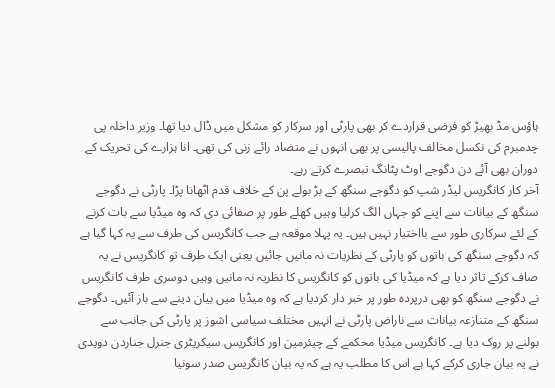ہاؤس مڈ بھیڑ کو فرضی قراردے کر بھی پارٹی اور سرکار کو مشکل میں ڈال دیا تھا۔ وزیر داخلہ پی چدمبرم کی نکسل مخالف پالیسی پر بھی انہوں نے متضاد رائے زنی کی تھی۔ انا ہزارے کی تحریک کے دوران بھی آئے دن دگوجے اوٹ پٹانگ تبصرے کرتے رہے۔
آخر کار کانگریس لیڈر شپ کو دگوجے سنگھ کے بڑ بولے پن کے خلاف قدم اٹھانا پڑا۔ پارٹی نے دگوجے سنگھ کے بیانات سے اپنے کو جہاں الگ کرلیا وہیں کھلے طور پر صفائی دی کہ وہ میڈیا سے بات کرنے کے لئے سرکاری طور سے بااختیار نہیں ہیں۔ یہ پہلا موقعہ ہے جب کانگریس کی طرف سے یہ کہا گیا ہے کہ دگوجے سنگھ کی باتوں کو پارٹی کے نظریات نہ مانیں جائیں یعنی ایک طرف تو کانگریس نے یہ صاف کرکے تاثر دیا ہے کہ میڈیا کی باتوں کو کانگریس کا نظریہ نہ مانیں وہیں دوسری طرف کانگریس نے دگوجے سنگھ کو بھی درپردہ طور پر خبر دار کردیا ہے کہ وہ میڈیا میں بیان دینے سے باز آئیں۔ دگوجے سنگھ کے متنازعہ بیانات سے ناراض پارٹی نے انہیں مختلف سیاسی اشوز پر پارٹی کی جانب سے بولنے پر روک دیا ہے۔ کانگریس میڈیا محکمے کے چیئرمین اور کانگریس سیکریٹری جنرل جناردن دویدی نے یہ بیان جاری کرکے کہا ہے اس کا مطلب یہ ہے کہ یہ بیان کانگریس صدر سونیا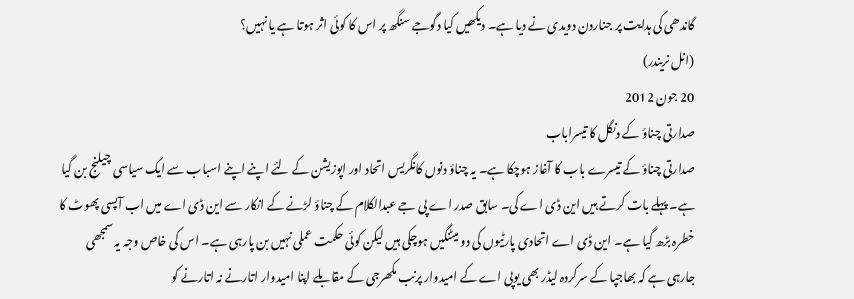گاندھی کی ہدایت پر جناردن دویدی نے دیا ہے۔ دیکھیں کیا دگوجے سنگھ پر اس کا کوئی اثر ہوتا ہے یا نہیں؟
(انل نریندر)
20 جون 2012
صدارتی چناؤ کے دنگل کا تیسراباب
صدارتی چناؤ کے تیسرے باب کا آغاز ہوچکا ہے۔ یہ چناؤ دنوں کانگریس اتحاد اور اپوزیشن کے لئے اپنے اپنے اسباب سے ایک سیاسی چیلنج بن گیا ہے۔ پہلے بات کرتے ہیں این ڈی اے کی۔ سابق صدر اے پی جے عبدالکلام کے چناؤ لڑنے کے انکار سے این ڈی اے میں اب آپسی پھوٹ کا خطرہ بڑھ گیا ہے۔ این ڈی اے اتحادی پارٹیوں کی دو میٹنگیں ہوچکی ہیں لیکن کوئی حکمت عملی نہیں بن پارہی ہے۔ اس کی خاص وجہ یہ سمجھی جارہی ہے کہ بھاجپا کے سرکردہ لیڈر بھی یوپی اے کے امیدوار پرنب مکھرجی کے مقابلے اپنا امیدوار اتارنے نہ اتارنے کو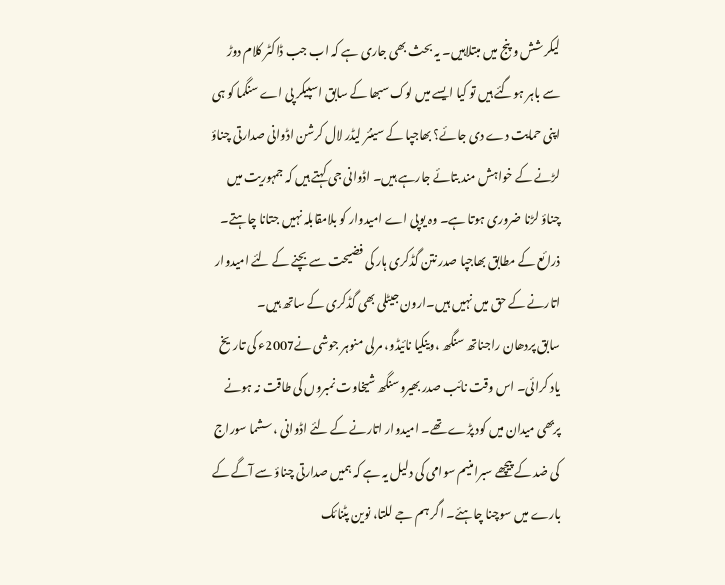لیکر شش و پنج میں مبتلاہیں۔ یہ بحث بھی جاری ہے کہ اب جب ڈاکٹر کلام دوڑ سے باہر ہوگئے ہیں تو کیا ایسے میں لوک سبھا کے سابق اسپیکر پی اے سنگما کو ہی اپنی حمایت دے دی جائے؟ بھاجپا کے سینئر لیڈر لال کرشن اڈوانی صدارتی چناؤ لڑنے کے خواہش مند بتائے جارہے ہیں۔ اڈوانی جی کہتے ہیں کہ جمہوریت میں چناؤ لڑنا ضروری ہوتا ہے۔ وہ یوپی اے امیدوار کو بلامقابلہ نہیں جتانا چاہتے۔ ذرائع کے مطابق بھاجپا صدر نتن گڈکری ہار کی فضیحت سے بچنے کے لئے امیدوار اتارنے کے حق میں نہیں ہیں۔ارون جیٹلی بھی گڈکری کے ساتھ ہیں۔
سابق پردھان راجناتھ سنگھ ،وینکیا نائیڈو، مرلی منوہر جوشی نے2007ء کی تاریخ یاد کرائی۔ اس وقت نائب صدر بھیروسنگھ شیخاوت نمبروں کی طاقت نہ ہونے پربھی میدان میں کود پڑے تھے۔ امیدوار اتارنے کے لئے اڈوانی ، سشما سوراج کی ضد کے پیچھے سبرامنیم سوامی کی دلیل یہ ہے کہ ہمیں صدارتی چناؤ سے آگے کے بارے میں سوچنا چاہئے۔ اگر ہم جے للتا، نوین پٹنائک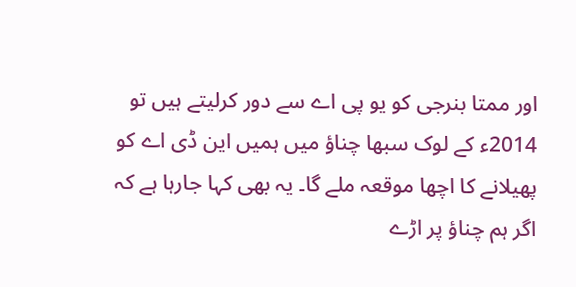اور ممتا بنرجی کو یو پی اے سے دور کرلیتے ہیں تو 2014ء کے لوک سبھا چناؤ میں ہمیں این ڈی اے کو پھیلانے کا اچھا موقعہ ملے گا۔ یہ بھی کہا جارہا ہے کہ اگر ہم چناؤ پر اڑے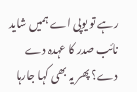رہے تو یوپی اے ہمیں شاید نائب صدر کا عہدہ دے دے؟ پھر یہ بھی کہا جارہا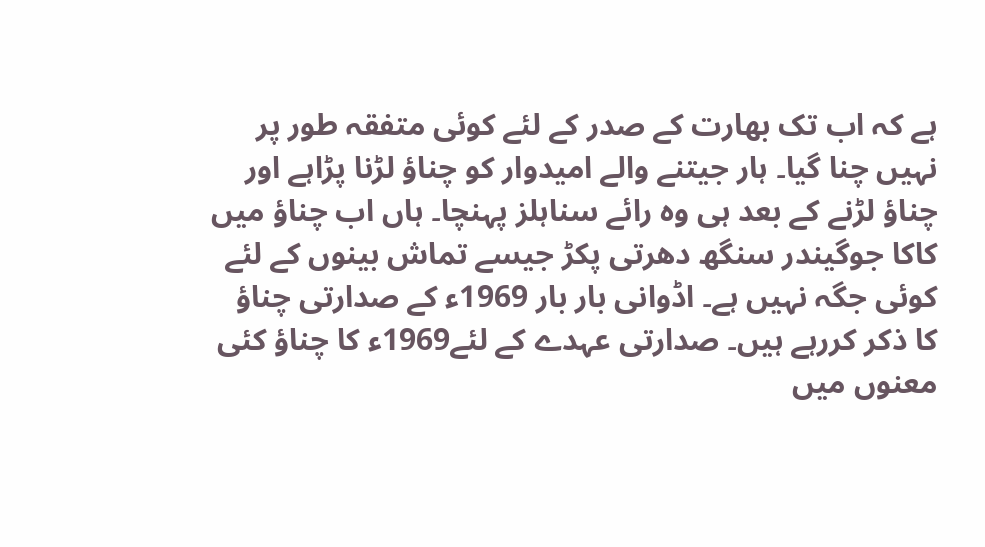ہے کہ اب تک بھارت کے صدر کے لئے کوئی متفقہ طور پر نہیں چنا گیا۔ ہار جیتنے والے امیدوار کو چناؤ لڑنا پڑاہے اور چناؤ لڑنے کے بعد ہی وہ رائے سناہلز پہنچا۔ ہاں اب چناؤ میں کاکا جوگیندر سنگھ دھرتی پکڑ جیسے تماش بینوں کے لئے کوئی جگہ نہیں ہے۔ اڈوانی بار بار 1969ء کے صدارتی چناؤ کا ذکر کررہے ہیں۔ صدارتی عہدے کے لئے1969ء کا چناؤ کئی معنوں میں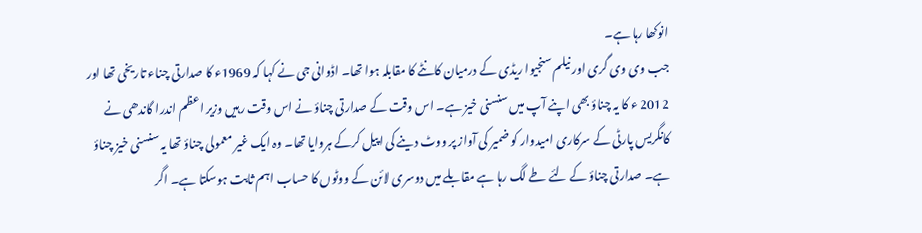انوکھا رہا ہے۔
جب وی وی گری اور نیلم سنجیوا ریڈی کے درمیان کانٹے کا مقابلہ ہوا تھا۔ اڈوانی جی نے کہا کہ 1969ء کا صدارتی چناء تاریخی تھا اور 2012 ء کا یہ چناؤ بھی اپنے آپ میں سنسنی خیز ہے۔ اس وقت کے صدارتی چناؤ نے اس وقت رہیں وزیر اعظم اندرا گاندھی نے کانگریس پارٹی کے سرکاری امیدوار کو ضمیر کی آواز پر ووٹ دینے کی اپیل کرکے ہروایا تھا۔ وہ ایک غیر معمولی چناؤ تھا یہ سنسنی خیز چناؤ ہے۔ صدارتی چناؤ کے لئے طے لگ رہا ہے مقابلے میں دوسری لائن کے ووٹوں کا حساب اہم ثابت ہوسکتا ہے۔ اگر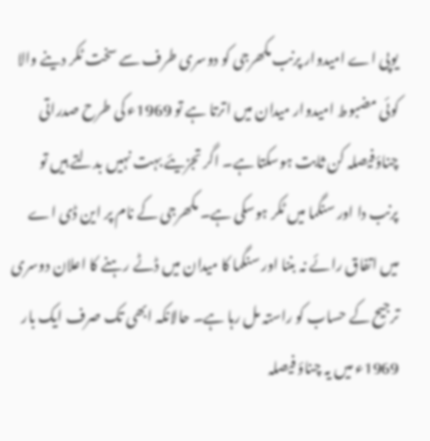یوپی اے امیدوار پرنب مکھرجی کو دوسری طرف سے سخت ٹکر دینے والا کوئی مضبوط امیدوار میدان میں اترتا ہے تو 1969ء کی طرح صدراتی چناؤفیصلہ کن ثابت ہوسکتا ہے۔ اگر تجزیئے بہت نہیں بدلتے ہیں تو پرنب دا اور سنگما میں ٹکر ہوسکی ہے۔ مکھرجی کے نام پر این ڈی اے میں اتفاق رائے نہ بننا اور سنگما کا میدان میں ڈٹے رہنے کا اعلان دوسری ترجیح کے حساب کو راستہ مل رہا ہے۔ حالانکہ ابھی تک صرف ایک بار 1969ء میں یہ چناؤ فیصلہ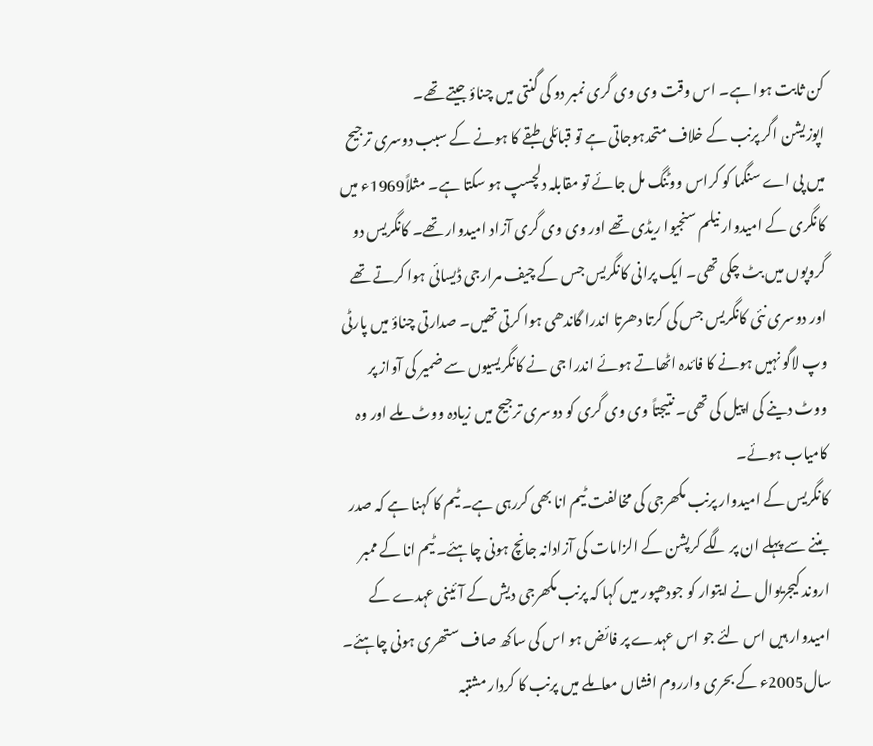کن ثابت ہوا ہے۔ اس وقت وی وی گری نمبر دو کی گنتی میں چناؤ جیتے تھے۔
اپوزیشن اگر پرنب کے خلاف متحدہوجاتی ہے تو قبائلی طبقے کا ہونے کے سبب دوسری ترجیح میں پی اے سنگما کو کراس ووٹنگ مل جائے تو مقابلہ دلچسپ ہو سکتا ہے۔ مثلاً1969ء میں کانگری کے امیدوار نیلم سنجیوا ریڈی تھے اور وی وی گری آزاد امیدوار تھے۔ کانگریس دو گروپوں میں بٹ چکی تھی۔ ایک پرانی کانگریس جس کے چیف مرارجی ڈیسائی ہوا کرتے تھے اور دوسری نئی کانگریس جس کی کرتا دھرتا اندرا گاندھی ہوا کرتی تھیں۔ صدارتی چناؤ میں پارٹی وپ لاگو نہیں ہونے کا فائدہ اٹھاتے ہوئے اندرا جی نے کانگریسیوں سے ضمیر کی آواز پر ووٹ دینے کی اپیل کی تھی۔ نتیجتاً وی وی گری کو دوسری ترجیح میں زیادہ ووٹ ملے اور وہ کامیاب ہوئے۔
کانگریس کے امیدوار پرنب مکھرجی کی مخالفت ٹیم انا بھی کررہی ہے۔ ٹیم کا کہنا ہے کہ صدر بننے سے پہلے ان پر لگے کرپشن کے الزامات کی آزادانہ جانچ ہونی چاہئے۔ ٹیم انا کے ممبر اروند کیجریوال نے ایتوار کو جودھپور میں کہا کہ پرنب مکھرجی دیش کے آئینی عہدے کے امیدوار ہیں اس لئے جو اس عہدے پر فائض ہو اس کی ساکھ صاف ستھری ہونی چاہئے۔ سال2005ء کے بحری وارروم افشاں معاملے میں پرنب کا کردار مشتبہ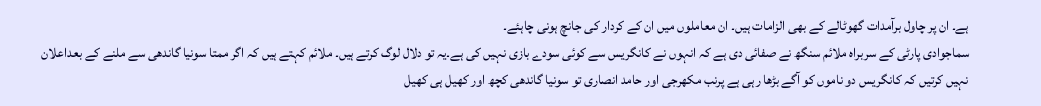ہے۔ ان پر چاول برآمدات گھوٹالے کے بھی الزامات ہیں۔ ان معاملوں میں ان کے کردار کی جانچ ہونی چاہئے۔
سماجوادی پارٹی کے سربراہ ملائم سنگھ نے صفائی دی ہے کہ انہوں نے کانگریس سے کوئی سودے بازی نہیں کی ہے۔یہ تو دلال لوگ کرتے ہیں۔ ملائم کہتے ہیں کہ اگر ممتا سونیا گاندھی سے ملنے کے بعداعلان نہیں کرتیں کہ کانگریس دو ناموں کو آگے بڑھا رہی ہے پرنب مکھرجی اور حامد انصاری تو سونیا گاندھی کچھ اور کھیل ہی کھیل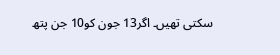سکتی تھیں۔ اگر13 جون کو10 جن پتھ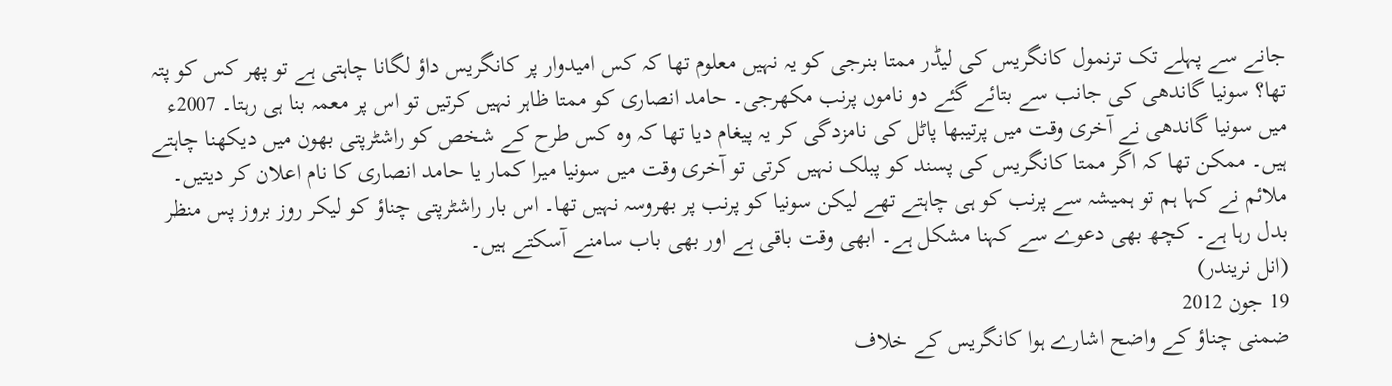جانے سے پہلے تک ترنمول کانگریس کی لیڈر ممتا بنرجی کو یہ نہیں معلوم تھا کہ کس امیدوار پر کانگریس داؤ لگانا چاہتی ہے تو پھر کس کو پتہ تھا؟ سونیا گاندھی کی جانب سے بتائے گئے دو ناموں پرنب مکھرجی۔ حامد انصاری کو ممتا ظاہر نہیں کرتیں تو اس پر معمہ بنا ہی رہتا۔ 2007ء میں سونیا گاندھی نے آخری وقت میں پرتیبھا پاٹل کی نامزدگی کر یہ پیغام دیا تھا کہ وہ کس طرح کے شخص کو راشٹرپتی بھون میں دیکھنا چاہتے ہیں۔ ممکن تھا کہ اگر ممتا کانگریس کی پسند کو پبلک نہیں کرتی تو آخری وقت میں سونیا میرا کمار یا حامد انصاری کا نام اعلان کر دیتیں۔ ملائم نے کہا ہم تو ہمیشہ سے پرنب کو ہی چاہتے تھے لیکن سونیا کو پرنب پر بھروسہ نہیں تھا۔ اس بار راشٹرپتی چناؤ کو لیکر روز بروز پس منظر بدل رہا ہے۔ کچھ بھی دعوے سے کہنا مشکل ہے۔ ابھی وقت باقی ہے اور بھی باب سامنے آسکتے ہیں۔
(انل نریندر)
19 جون 2012
ضمنی چناؤ کے واضح اشارے ہوا کانگریس کے خلاف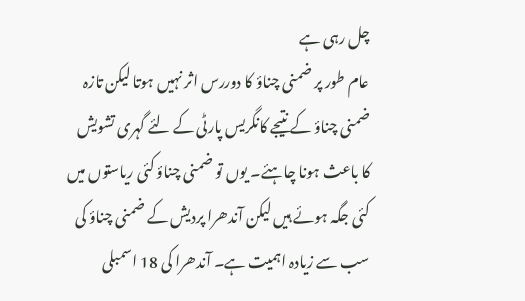چل رہی ہے
عام طور پر ضمنی چناؤ کا دوررس اثر نہیں ہوتا لیکن تازہ ضمنی چناؤ کے نتیجے کانگریس پارٹی کے لئے گہری تشویش کا باعث ہونا چاہئے۔ یوں تو ضمنی چناؤ کئی ریاستوں میں کئی جگہ ہوئے ہیں لیکن آندھرا پردیش کے ضمنی چناؤ کی سب سے زیادہ اہمیت ہے۔ آندھرا کی 18 اسمبلی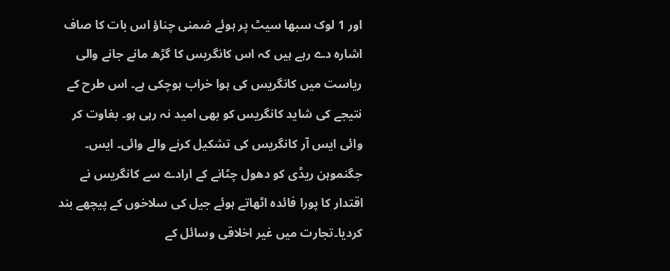اور 1 لوک سبھا سیٹ پر ہوئے ضمنی چناؤ اس بات کا صاف اشارہ دے رہے ہیں کہ اس کانگریس کا گڑھ مانے جانے والی ریاست میں کانگریس کی ہوا خراب ہوچکی ہے۔ اس طرح کے نتیجے کی شاید کانگریس کو بھی امید نہ رہی ہو۔ بغاوت کر وائی ایس آر کانگریس کی تشکیل کرنے والے وائی۔ ایس۔ جگنموہن ریڈی کو دھول چٹانے کے ارادے سے کانگریس نے اقتدار کا پورا فائدہ اٹھاتے ہوئے جیل کی سلاخوں کے پیچھے بند کردیا۔تجارت میں غیر اخلاقی وسائل کے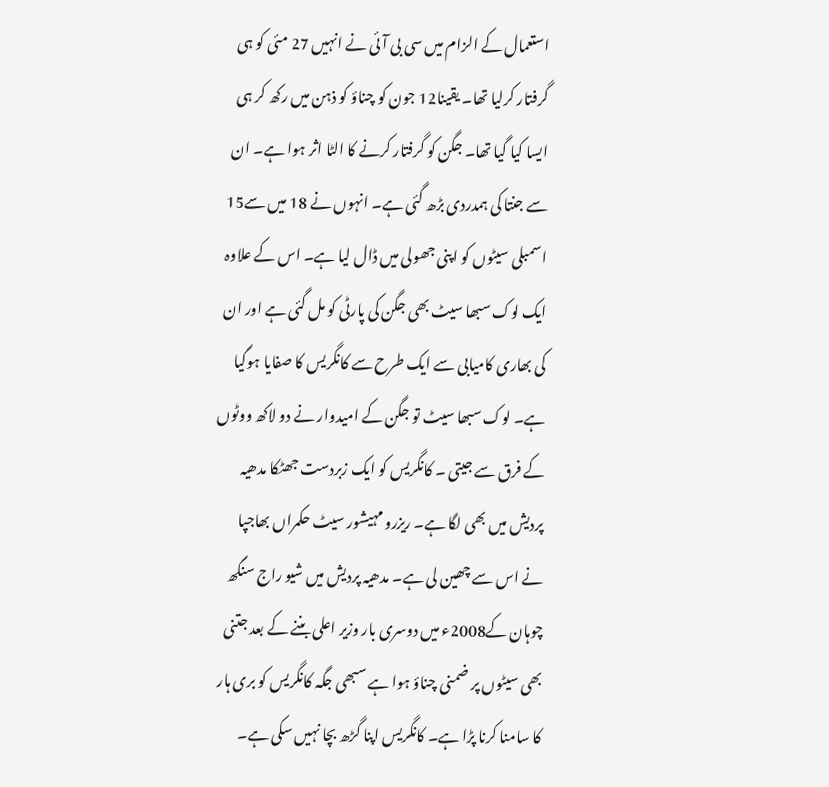استعمال کے الزام میں سی بی آئی نے انہیں 27 مئی کو ہی گرفتار کرلیا تھا۔ یقینا12 جون کو چناؤ کو ذہن میں رکھ کر ہی ایسا کیا گیا تھا۔ جگن کو گرفتار کرنے کا الٹا اثر ہوا ہے۔ ان سے جنتا کی ہمدردی بڑھ گئی ہے۔ انہوں نے 18 میں سے15 اسمبلی سیٹوں کو اپنی جھولی میں ڈال لیا ہے۔ اس کے علاوہ ایک لوک سبھا سیٹ بھی جگن کی پارٹی کو مل گئی ہے اور ان کی بھاری کامیابی سے ایک طرح سے کانگریس کا صفایا ہوگیا ہے۔ لوک سبھا سیٹ تو جگن کے امیدوار نے دو لاکھ ووٹوں کے فرق سے جیتی ۔ کانگریس کو ایک زبردست جھٹکا مدھیہ پردیش میں بھی لگا ہے۔ ریزرو مہیشور سیٹ حکمراں بھاجپا نے اس سے چھین لی ہے۔ مدھیہ پردیش میں شیو راج سنگھ چوہان کے2008ء میں دوسری بار وزیر اعلی بننے کے بعد جتنی بھی سیٹوں پر ضمنی چناؤ ہوا ہے سبھی جگہ کانگریس کو بری ہار کا سامنا کرنا پڑا ہے۔ کانگریس اپنا گڑھ بچا نہیں سکی ہے۔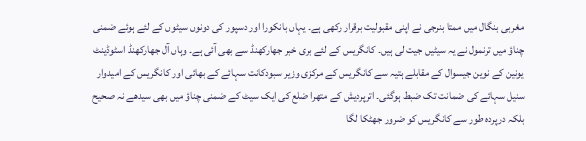مغربی بنگال میں ممتا بنرجی نے اپنی مقبولیت برقرار رکھی ہے۔ یہاں بانکورا اور دسپور کی دونوں سیٹوں کے لئے ہوئے ضمنی چناؤ میں ترنمول نے یہ سیٹیں جیت لی ہیں۔ کانگریس کے لئے بری خبر جھارکھنڈ سے بھی آئی ہے۔ وہاں آل جھارکھنڈ اسٹوڈینٹ یونین کے نوین جیسوال کے مقابلے ہتیہ سے کانگریس کے مرکزی وزیر سبودکانت سہائے کے بھائی اور کانگریس کے امیدوار سنیل سہائے کی ضمانت تک ضبط ہوگئی۔ اترپردیش کے متھرا ضلع کی ایک سیٹ کے ضمنی چناؤ میں بھی سیدھے نہ صحیح بلکہ درپردہ طور سے کانگریس کو ضرور جھٹکا لگا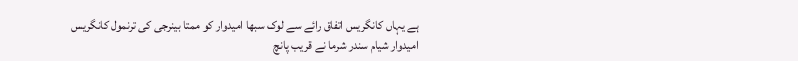ہے یہاں کانگریس اتفاق رائے سے لوک سبھا امیدوار کو ممتا بینرجی کی ترنمول کانگریس امیدوار شیام سندر شرما نے قریب پانچ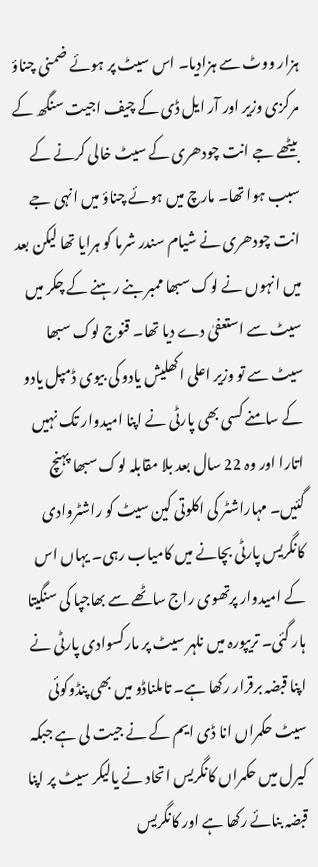ہزار ووٹ سے ہزادیا۔ اس سیٹ پر ہوئے ضمنی چناؤ مرکزی وزیر اور آر ایل ڈی کے چیف اجیت سنگھ کے بیٹھے جے انت چودھری کے سیٹ خالی کرنے کے سبب ہوا تھا۔ مارچ میں ہوئے چناؤ میں انہی جے انت چودھری نے شیام سندر شرما کو ہرایا تھا لیکن بعد میں انہوں نے لوک سبھا ممبر بنے رہنے کے چکر میں سیٹ سے استعفیٰ دے دیا تھا۔ قنوج لوک سبھا سیٹ سے تو وزیر اعلی اکھلیش یادو کی بیوی ڈمپل یادو کے سامنے کسی بھی پارٹی نے اپنا امیدوار تک نہیں اتارا اور وہ 22 سال بعد بلا مقابلہ لوک سبھا پہنچ گئیں۔ مہاراشٹر کی اکلوتی کین سیٹ کو راشٹروادی کانگریس پارٹی بچانے میں کامیاب رہی۔ یہاں اس کے امیدوار پرتھوی راج ساٹھے سے بھاجپا کی سنگیتا ہار گئی۔ تریپورہ میں نلہر سیٹ پر مارکسوادی پارٹی نے اپنا قبضہ برقرار رکھا ہے۔ تاملناڈو میں بھی پنڈوکوئی سیٹ حکمراں انا ڈی ایم کے نے جیت لی ہے جبکہ کیرل میں حکمراں کانگریس اتحاد نے یالیکر سیٹ پر اپنا قبضہ بنائے رکھا ہے اور کانگریس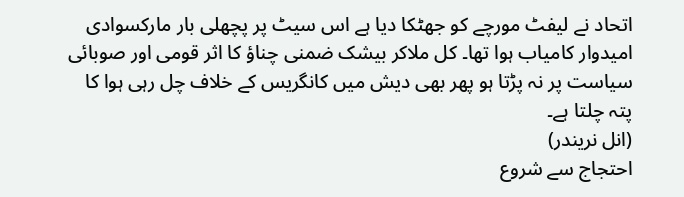اتحاد نے لیفٹ مورچے کو جھٹکا دیا ہے اس سیٹ پر پچھلی بار مارکسوادی امیدوار کامیاب ہوا تھا۔ کل ملاکر بیشک ضمنی چناؤ کا اثر قومی اور صوبائی سیاست پر نہ پڑتا ہو پھر بھی دیش میں کانگریس کے خلاف چل رہی ہوا کا پتہ چلتا ہے۔
(انل نریندر)
احتجاج سے شروع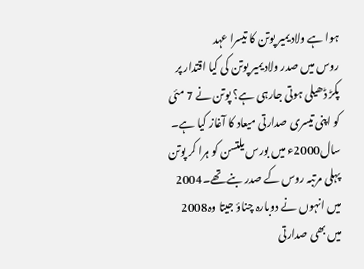ہوا ہے ولادیمیر پوتن کا تیسرا عہد
روس میں صدر ولادیمیر پوتن کی کیا اقتدار پر پکڑ ڈھیلی ہوتی جارہی ہے؟ پوتن نے 7 مئی کو اپنی تیسری صدارتی میعاد کا آغاز کیا ہے۔ سال2000ء میں بورس یلتسن کو ہرا کر پوتن پہلی مرتبہ روس کے صدر بنے تھے۔2004 میں انہوں نے دوبارہ چناؤ جیتا وہ2008 میں بھی صدارتی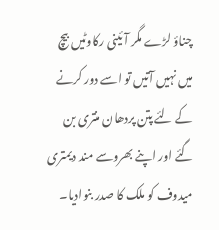چناؤ لڑے مگر آئینی رکاوٹیں بیچ میں نہیں آتیں تو اسے دور کرنے کے لئے پتن پردھان منتری بن گئے اور اپنے بھروسے مند دیمتری میدوف کو ملک کا صدر بنوادیا۔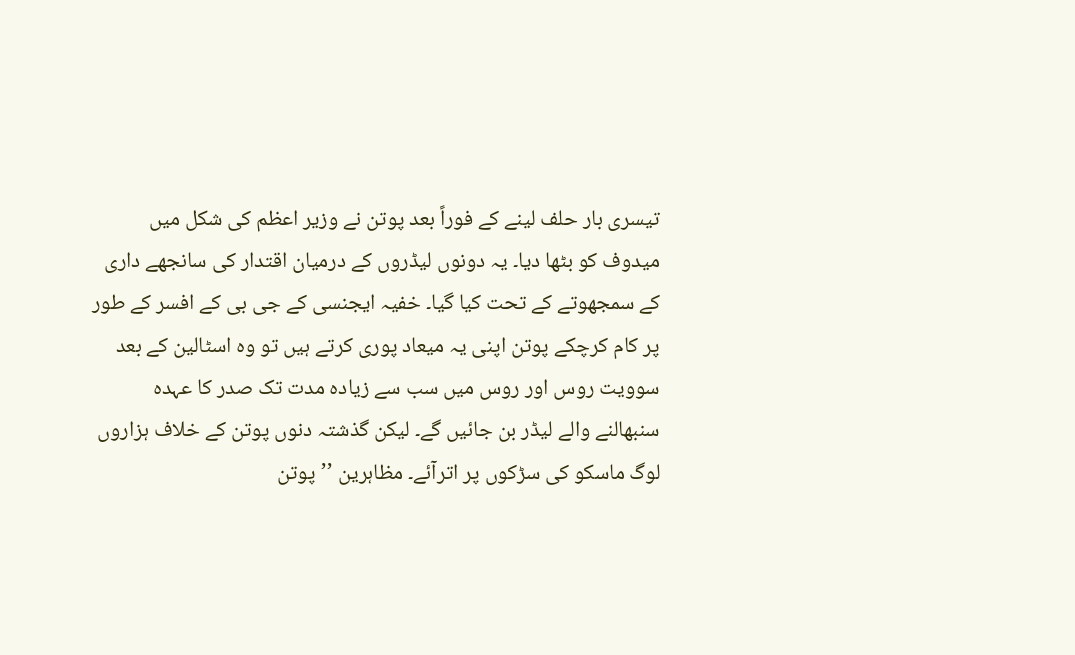تیسری بار حلف لینے کے فوراً بعد پوتن نے وزیر اعظم کی شکل میں میدوف کو بٹھا دیا۔ یہ دونوں لیڈروں کے درمیان اقتدار کی سانجھے داری کے سمجھوتے کے تحت کیا گیا۔ خفیہ ایجنسی کے جی بی کے افسر کے طور پر کام کرچکے پوتن اپنی یہ میعاد پوری کرتے ہیں تو وہ اسٹالین کے بعد سوویت روس اور روس میں سب سے زیادہ مدت تک صدر کا عہدہ سنبھالنے والے لیڈر بن جائیں گے۔ لیکن گذشتہ دنوں پوتن کے خلاف ہزاروں لوگ ماسکو کی سڑکوں پر اترآئے۔ مظاہرین ’’پوتن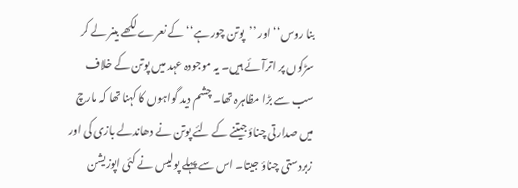بنا روس‘‘ اور ’’پوتن چور ہے‘‘ کے نعرے لکھے بینر لے کر سڑکوں پر اترآئے ہیں۔ یہ موجودہ عہد میں پوتن کے خلاف سب سے بڑا مظاہرہ تھا۔ چشم دید گواہوں کا کہنا تھا کہ مارچ میں صدارتی چناؤ جیتنے کے لئے پوتن نے دھاندلے بازی کی اور زبردستی چناؤ جیتا۔ اس سے پہلے پولیس نے کئی اپوزیشن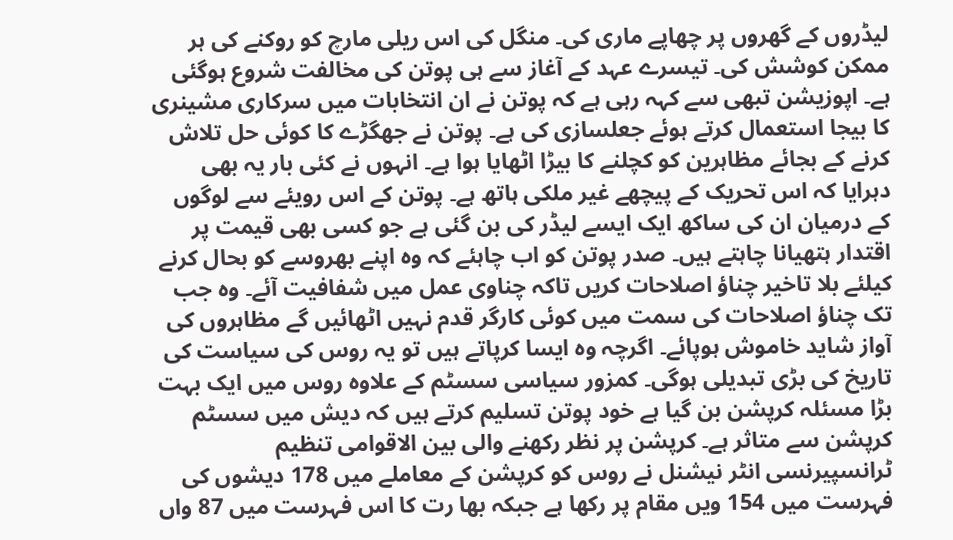لیڈروں کے گھروں پر چھاپے ماری کی۔ منگل کی اس ریلی مارچ کو روکنے کی ہر ممکن کوشش کی۔ تیسرے عہد کے آغاز سے ہی پوتن کی مخالفت شروع ہوگئی ہے۔ اپوزیشن تبھی سے کہہ رہی ہے کہ پوتن نے ان انتخابات میں سرکاری مشینری کا بیجا استعمال کرتے ہوئے جعلسازی کی ہے۔ پوتن نے جھگڑے کا کوئی حل تلاش کرنے کے بجائے مظاہرین کو کچلنے کا بیڑا اٹھایا ہوا ہے۔ انہوں نے کئی بار یہ بھی دہرایا کہ اس تحریک کے پیچھے غیر ملکی ہاتھ ہے۔ پوتن کے اس رویئے سے لوگوں کے درمیان ان کی ساکھ ایک ایسے لیڈر کی بن گئی ہے جو کسی بھی قیمت پر اقتدار ہتھیانا چاہتے ہیں۔ صدر پوتن کو اب چاہئے کہ وہ اپنے بھروسے کو بحال کرنے کیلئے بلا تاخیر چناؤ اصلاحات کریں تاکہ چناوی عمل میں شفافیت آئے۔ وہ جب تک چناؤ اصلاحات کی سمت میں کوئی کارگر قدم نہیں اٹھائیں گے مظاہروں کی آواز شاید خاموش ہوپائے۔ اگرچہ وہ ایسا کرپاتے ہیں تو یہ روس کی سیاست کی تاریخ کی بڑی تبدیلی ہوگی۔ کمزور سیاسی سسٹم کے علاوہ روس میں ایک بہت بڑا مسئلہ کرپشن بن گیا ہے خود پوتن تسلیم کرتے ہیں کہ دیش میں سسٹم کرپشن سے متاثر ہے۔ کرپشن پر نظر رکھنے والی بین الاقوامی تنظیم ٹرانسپیرنسی انٹر نیشنل نے روس کو کرپشن کے معاملے میں 178 دیشوں کی فہرست میں 154 ویں مقام پر رکھا ہے جبکہ بھا رت کا اس فہرست میں 87 واں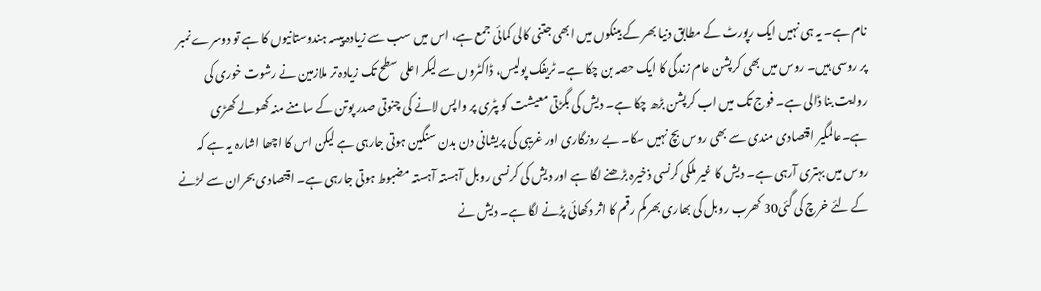نام ہے۔ یہ ہی نہیں ایک رپورٹ کے مطابق دنیا بھر کے بینکوں میں ابھی جتنی کالی کمائی جمع ہے، اس میں سب سے زیادہ پیسہ ہندوستانیوں کا ہے تو دوسرے نمبر پر روسی ہیں۔ روس میں بھی کرپشن عام زندگی کا ایک حصہ بن چکا ہے۔ ٹریفک پولیس، ڈاکٹروں سے لیکر اعلی سطح تک زیادہ تر ملازمین نے رشوت خوری کی روایت بنا ڈالی ہے۔ فوج تک میں اب کرپشن بڑھ چکا ہے۔ دیش کی بگڑتی معیشت کو پٹری پر واپس لانے کی چنوتی صدر پوتن کے سامنے منہ کھولے کھڑی ہے۔عالمگیر اقتصادی مندی سے بھی روس بچ نہیں سکا۔ بے روزگاری اور غریبی کی پریشانی دن بدن سنگین ہوتی جارہی ہے لیکن اس کا اچھا اشارہ یہ ہے کہ روس میں بہتری آرہی ہے۔ دیش کا غیر ملکی کرنسی ذخیرہ بڑھنے لگا ہے اور دیش کی کرنسی روبل آہستہ آہستہ مضبوط ہوتی جارہی ہے۔ اقتصادی بحران سے لڑنے کے لئے خرچ کی گئی30 کھرب روبل کی بھاری بھرکم رقم کا اثر دکھائی پڑنے لگا ہے۔ دیش نے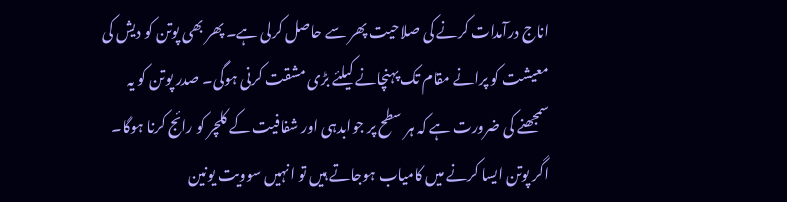اناج درآمدات کرنے کی صلاحیت پھر سے حاصل کرلی ہے۔ پھر بھی پوتن کو دیش کی معیشت کو پرانے مقام تک پہنچانے کیلئے بڑی مشقت کرنی ہوگی۔ صدر پوتن کو یہ سمجھنے کی ضرورت ہے کہ ہر سطح پر جوابدہی اور شفافیت کے کلچر کو رائج کرنا ہوگا۔ اگر پوتن ایسا کرنے میں کامیاب ہوجاتے ہیں تو انہیں سوویت یونین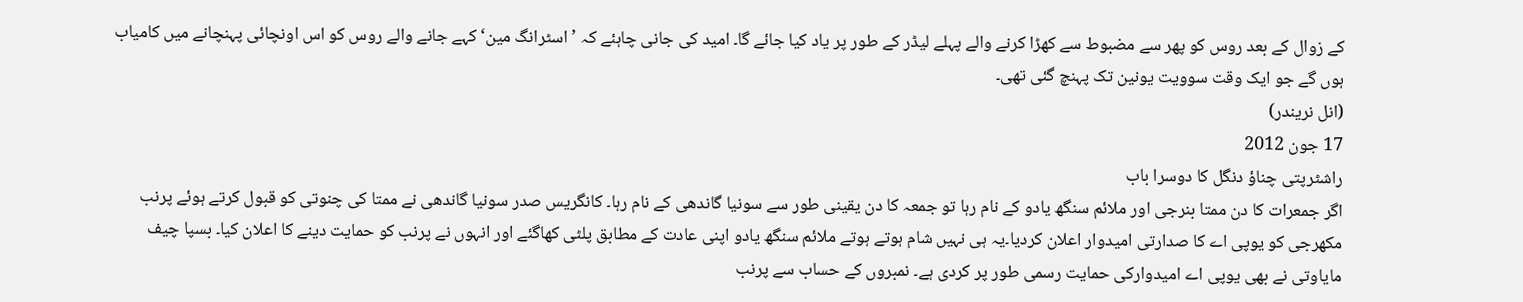کے زوال کے بعد روس کو پھر سے مضبوط سے کھڑا کرنے والے پہلے لیڈر کے طور پر یاد کیا جائے گا۔ امید کی جانی چاہئے کہ ’اسٹرانگ مین‘ کہے جانے والے روس کو اس اونچائی پہنچانے میں کامیاب ہوں گے جو ایک وقت سوویت یونین تک پہنچ گئی تھی۔
(انل نریندر)
17 جون 2012
راشٹرپتی چناؤ دنگل کا دوسرا باب
اگر جمعرات کا دن ممتا بنرجی اور ملائم سنگھ یادو کے نام رہا تو جمعہ کا دن یقینی طور سے سونیا گاندھی کے نام رہا۔ کانگریس صدر سونیا گاندھی نے ممتا کی چنوتی کو قبول کرتے ہوئے پرنب مکھرجی کو یوپی اے کا صدارتی امیدوار اعلان کردیا۔یہ ہی نہیں شام ہوتے ہوتے ملائم سنگھ یادو اپنی عادت کے مطابق پلٹی کھاگئے اور انہوں نے پرنب کو حمایت دینے کا اعلان کیا۔ بسپا چیف مایاوتی نے بھی یوپی اے امیدوارکی حمایت رسمی طور پر کردی ہے۔ نمبروں کے حساب سے پرنب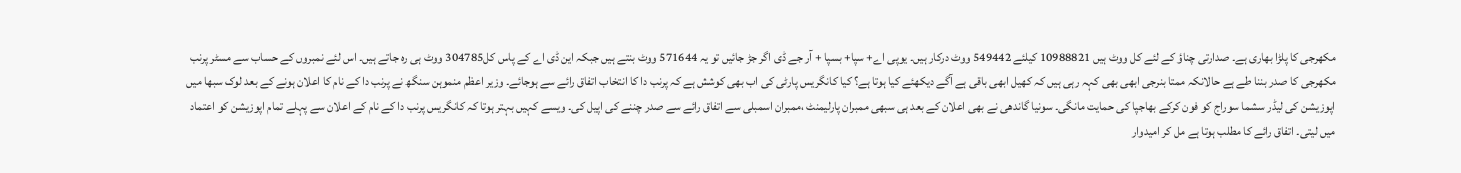مکھرجی کا پلڑا بھاری ہے۔ صدارتی چناؤ کے لئے کل ووٹ ہیں 10988821 کیلئے 549442 ووٹ درکار ہیں۔ یوپی اے+ سپا+ بسپا + آر جے ڈی اگر جڑ جائیں تو یہ 571644 ووٹ بنتے ہیں جبکہ این ڈی اے کے پاس کل304785 ووٹ ہی رہ جاتے ہیں۔ اس لئے نمبروں کے حساب سے مسٹر پرنب مکھرجی کا صدر بننا طے ہے حالانکہ ممتا بنرجی ابھی بھی کہہ رہی ہیں کہ کھیل ابھی باقی ہے آگے دیکھئے کیا ہوتا ہے؟ کیا کانگریس پارٹی کی اب بھی کوشش ہے کہ پرنب دا کا انتخاب اتفاق رائے سے ہوجائے۔ وزیر اعظم منموہن سنگھ نے پرنب دا کے نام کا اعلان ہونے کے بعد لوک سبھا میں اپوزیشن کی لیڈر سشما سوراج کو فون کرکے بھاجپا کی حمایت مانگی۔ سونیا گاندھی نے بھی اعلان کے بعد ہی سبھی ممبران پارلیمنٹ ،ممبران اسمبلی سے اتفاق رائے سے صدر چننے کی اپیل کی۔ ویسے کہیں بہتر ہوتا کہ کانگریس پرنب دا کے نام کے اعلان سے پہلے تمام اپوزیشن کو اعتماد میں لیتی۔ اتفاق رائے کا مطلب ہوتا ہے مل کر امیدوار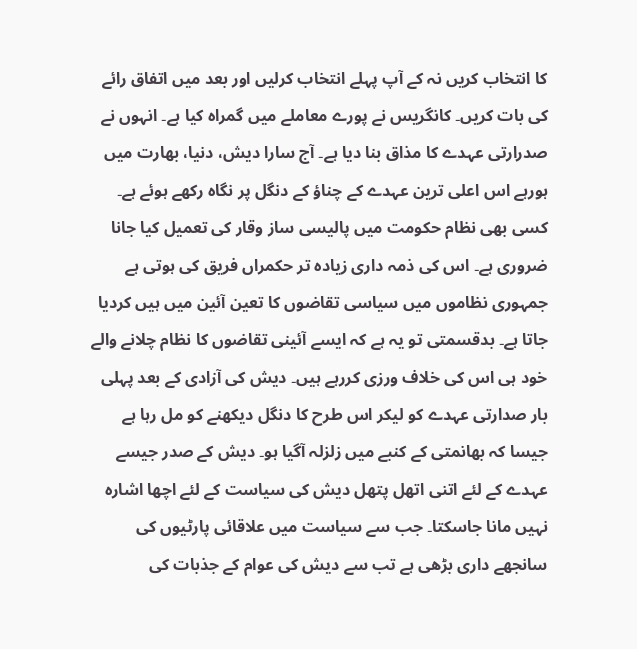کا انتخاب کریں نہ کے آپ پہلے انتخاب کرلیں اور بعد میں اتفاق رائے کی بات کریں۔ کانگریس نے پورے معاملے میں گمراہ کیا ہے۔ انہوں نے صدرارتی عہدے کا مذاق بنا دیا ہے۔ آج سارا دیش، دنیا، بھارت میں ہورہے اس اعلی ترین عہدے کے چناؤ کے دنگل پر نگاہ رکھے ہوئے ہے۔ کسی بھی نظام حکومت میں پالیسی ساز وقار کی تعمیل کیا جانا ضروری ہے۔ اس کی ذمہ داری زیادہ تر حکمراں فریق کی ہوتی ہے جمہوری نظاموں میں سیاسی تقاضوں کا تعین آئین میں ہیں کردیا جاتا ہے۔ بدقسمتی تو یہ ہے کہ ایسے آئینی تقاضوں کا نظام چلانے والے خود ہی اس کی خلاف ورزی کررہے ہیں۔ دیش کی آزادی کے بعد پہلی بار صدارتی عہدے کو لیکر اس طرح کا دنگل دیکھنے کو مل رہا ہے جیسا کہ بھانمتی کے کنبے میں زلزلہ آگیا ہو۔ دیش کے صدر جیسے عہدے کے لئے اتنی اتھل پتھل دیش کی سیاست کے لئے اچھا اشارہ نہیں مانا جاسکتا۔ جب سے سیاست میں علاقائی پارٹیوں کی سانجھے داری بڑھی ہے تب سے دیش کی عوام کے جذبات کی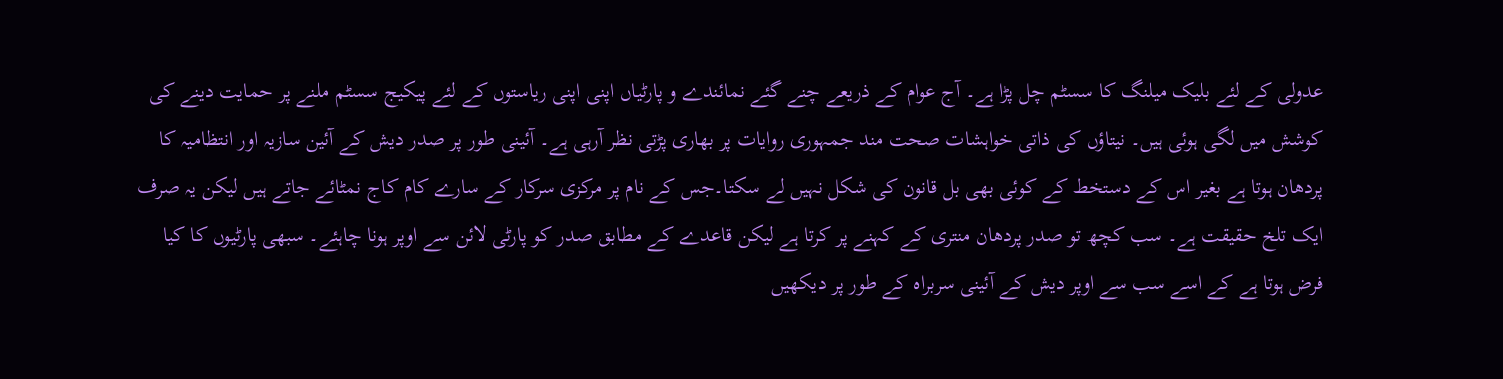عدولی کے لئے بلیک میلنگ کا سسٹم چل پڑا ہے۔ آج عوام کے ذریعے چنے گئے نمائندے و پارٹیاں اپنی اپنی ریاستوں کے لئے پیکیج سسٹم ملنے پر حمایت دینے کی کوشش میں لگی ہوئی ہیں۔ نیتاؤں کی ذاتی خواہشات صحت مند جمہوری روایات پر بھاری پڑتی نظر آرہی ہے۔ آئینی طور پر صدر دیش کے آئین سازیہ اور انتظامیہ کا پردھان ہوتا ہے بغیر اس کے دستخط کے کوئی بھی بل قانون کی شکل نہیں لے سکتا۔جس کے نام پر مرکزی سرکار کے سارے کام کاج نمٹائے جاتے ہیں لیکن یہ صرف ایک تلخ حقیقت ہے۔ سب کچھ تو صدر پردھان منتری کے کہنے پر کرتا ہے لیکن قاعدے کے مطابق صدر کو پارٹی لائن سے اوپر ہونا چاہئے۔ سبھی پارٹیوں کا کیا فرض ہوتا ہے کے اسے سب سے اوپر دیش کے آئینی سربراہ کے طور پر دیکھیں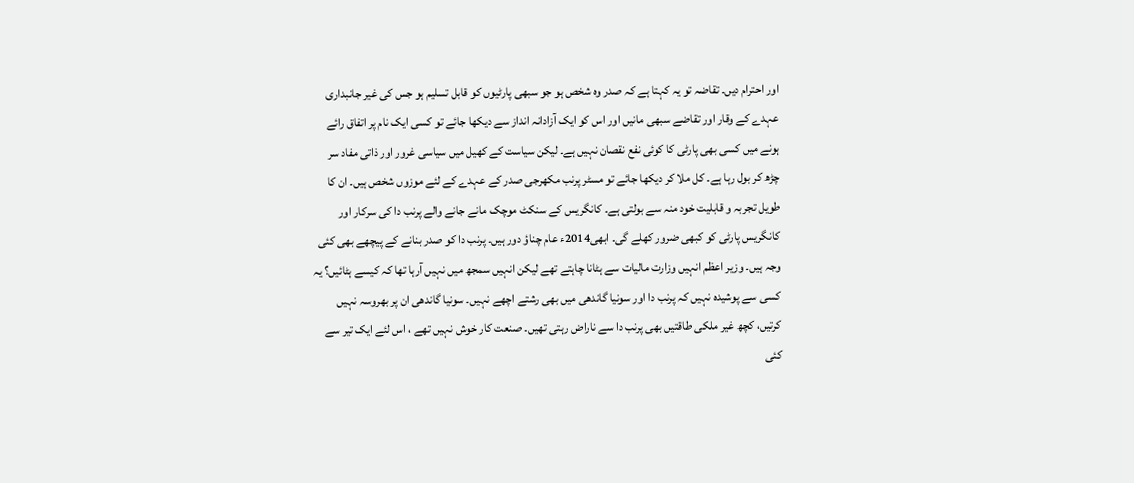اور احترام دیں۔ تقاضہ تو یہ کہتا ہے کہ صدر وہ شخص ہو جو سبھی پارٹیوں کو قابل تسلیم ہو جس کی غیر جانبداری عہدے کے وقار اور تقاضے سبھی مانیں اور اس کو ایک آزادانہ انداز سے دیکھا جائے تو کسی ایک نام پر اتفاق رائے ہونے میں کسی بھی پارٹی کا کوئی نفع نقصان نہیں ہے۔ لیکن سیاست کے کھیل میں سیاسی غرور اور ذاتی مفاد سر چڑھ کر بول رہا ہے۔ کل ملا کر دیکھا جائے تو مسٹر پرنب مکھرجی صدر کے عہدے کے لئے موزوں شخص ہیں۔ ان کا طویل تجربہ و قابلیت خود منہ سے بولتی ہے۔ کانگریس کے سنکٹ موچک مانے جانے والے پرنب دا کی سرکار اور کانگریس پارٹی کو کبھی ضرور کھلے گی۔ ابھی2014ء عام چناؤ دور ہیں۔ پرنب دا کو صدر بنانے کے پیچھے بھی کئی وجہ ہیں۔ وزیر اعظم انہیں وزارت مالیات سے ہٹانا چاہتے تھے لیکن انہیں سمجھ میں نہیں آرہا تھا کہ کیسے ہٹائیں؟ یہ کسی سے پوشیدہ نہیں کہ پرنب دا اور سونیا گاندھی میں بھی رشتے اچھے نہیں۔ سونیا گاندھی ان پر بھروسہ نہیں کرتیں، کچھ غیر ملکی طاقتیں بھی پرنب دا سے ناراض رہتی تھیں۔ صنعت کار خوش نہیں تھے ، اس لئے ایک تیر سے کئی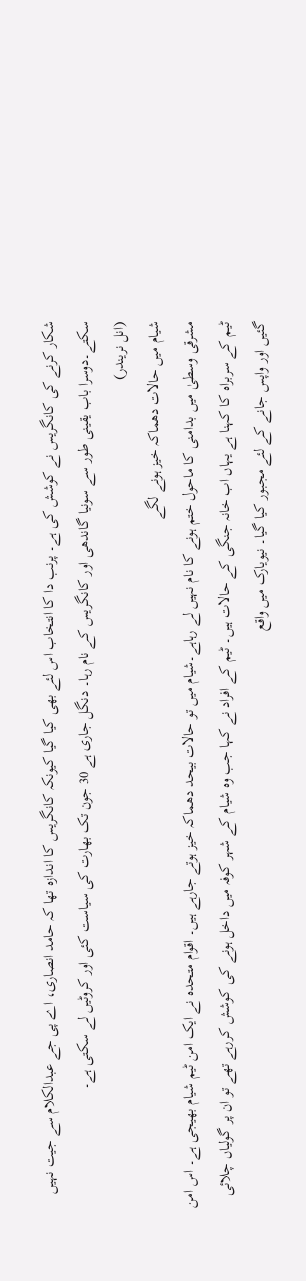شکار کرنے کی کانگریس نے کوشش کی ہے۔ پرنب دا کا انتخاب اس لئے بھی کیا گیا کیونکہ کانگریس کا اندازہ تھا کہ حامد انصاری، اے پی جے عبدالکلام سے جیت نہیں سکتے۔دوسرا باب یقینی طور سے سونیا گاندھی اور کانگریس کے نام رہا۔ دنگل جاری ہے 30 جون تک بھارت کی سیاست کئی اور کروٹیں لے سکتی ہے۔
(انل نریندر)
شیام میں حالات دھماکہ خیز ہونے لگے
مشرقی وسطیٰ میں بدامنی کا ماحول ختم ہونے کا نام نہیں لے رہاہے۔شیام میں تو حالات بیحد دھماکہ خیز ہوتے جارہے ہیں۔ اقوام متحدہ نے ایک امن ٹیم شیام بھیجی ہے۔ اس امن ٹیم کے سربراہ کا کہنا ہے یہاں اب خانہ جنگی کے حالات ہیں۔ ٹیم کے افراد نے کہا جب وہ شیام کے شہر کوفہ میں داخل ہونے کی کوشش کررہے تھے تو ان پر گولیاں چلائی گئیں اور واپس جانے کے لئے مجبور کیا گیا۔ نیویارک میں واقع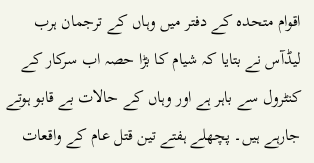اقوام متحدہ کے دفتر میں وہاں کے ترجمان ہرب لیڈآس نے بتایا کہ شیام کا بڑا حصہ اب سرکار کے کنٹرول سے باہر ہے اور وہاں کے حالات بے قابو ہوتے جارہے ہیں۔ پچھلے ہفتے تین قتل عام کے واقعات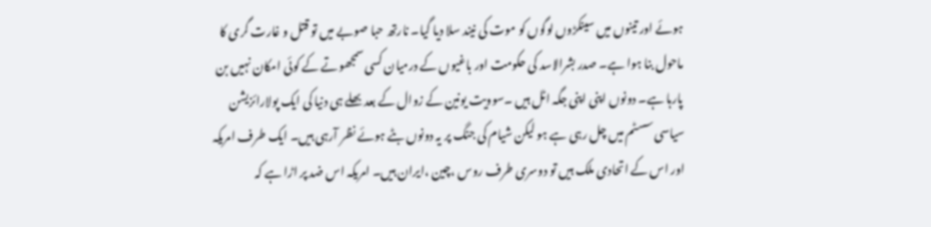ہوئے اور تینوں میں سینکڑوں لوگوں کو موت کی نیند سلا دیا گیا۔ نارتھ حبا صوبے میں تو قتل و غارت گری کا ماحول بنا ہوا ہے۔ صدر بشرالاسد کی حکومت اور باغیوں کے درمیان کسی سمجھوتے کے کوئی امکان نہیں بن پارہا ہے۔ دونوں اپنی اپنی جگہ اٹل ہیں ۔سوویت یونین کے زوال کے بعد بھلے ہی دنیا کی ایک پولارائزیشن سیاسی سسٹم میں چل رہی ہے ہو لیکن شیام کی جنگ پر یہ دونوں بٹے ہوئے نظر آرہی ہیں۔ ایک طرف امریکہ اور اس کے اتحادی ملک ہیں تو دوسری طرف روس ،چین ،ایران ہیں۔ امریکہ اس ضد پر اڑا ہے کہ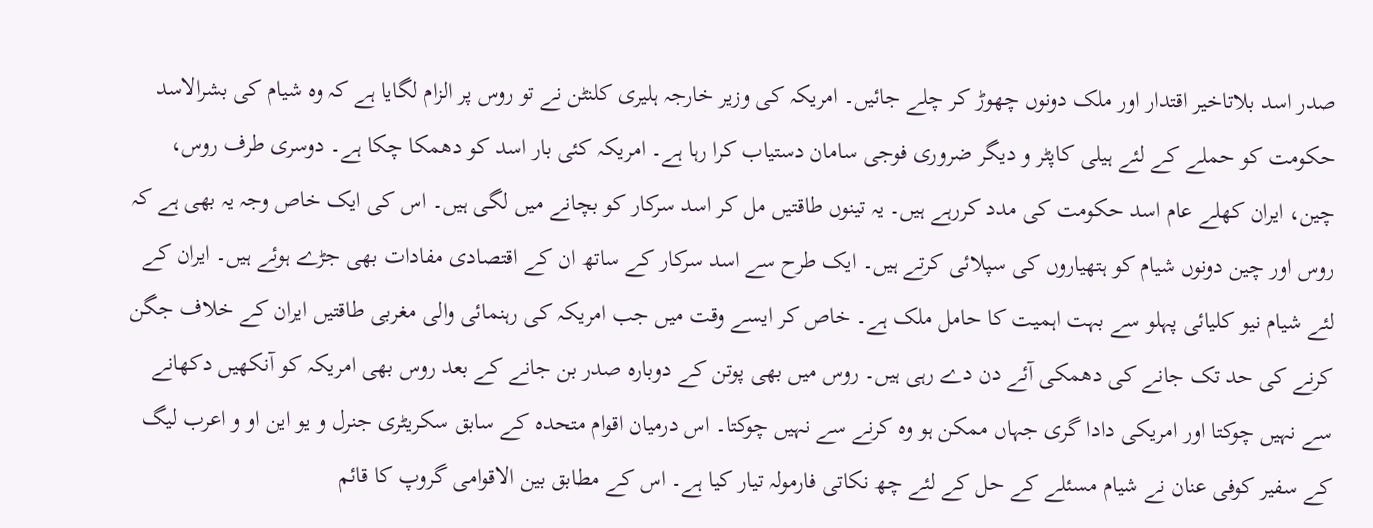صدر اسد بلاتاخیر اقتدار اور ملک دونوں چھوڑ کر چلے جائیں۔ امریکہ کی وزیر خارجہ ہلیری کلنٹن نے تو روس پر الزام لگایا ہے کہ وہ شیام کی بشرالاسد حکومت کو حملے کے لئے ہیلی کاپٹر و دیگر ضروری فوجی سامان دستیاب کرا رہا ہے۔ امریکہ کئی بار اسد کو دھمکا چکا ہے۔ دوسری طرف روس، چین، ایران کھلے عام اسد حکومت کی مدد کررہے ہیں۔ یہ تینوں طاقتیں مل کر اسد سرکار کو بچانے میں لگی ہیں۔ اس کی ایک خاص وجہ یہ بھی ہے کہ روس اور چین دونوں شیام کو ہتھیاروں کی سپلائی کرتے ہیں۔ ایک طرح سے اسد سرکار کے ساتھ ان کے اقتصادی مفادات بھی جڑے ہوئے ہیں۔ ایران کے لئے شیام نیو کلیائی پہلو سے بہت اہمیت کا حامل ملک ہے۔ خاص کر ایسے وقت میں جب امریکہ کی رہنمائی والی مغربی طاقتیں ایران کے خلاف جگن کرنے کی حد تک جانے کی دھمکی آئے دن دے رہی ہیں۔ روس میں بھی پوتن کے دوبارہ صدر بن جانے کے بعد روس بھی امریکہ کو آنکھیں دکھانے سے نہیں چوکتا اور امریکی دادا گری جہاں ممکن ہو وہ کرنے سے نہیں چوکتا۔ اس درمیان اقوام متحدہ کے سابق سکریٹری جنرل و یو این او و اعرب لیگ کے سفیر کوفی عنان نے شیام مسئلے کے حل کے لئے چھ نکاتی فارمولہ تیار کیا ہے۔ اس کے مطابق بین الاقوامی گروپ کا قائم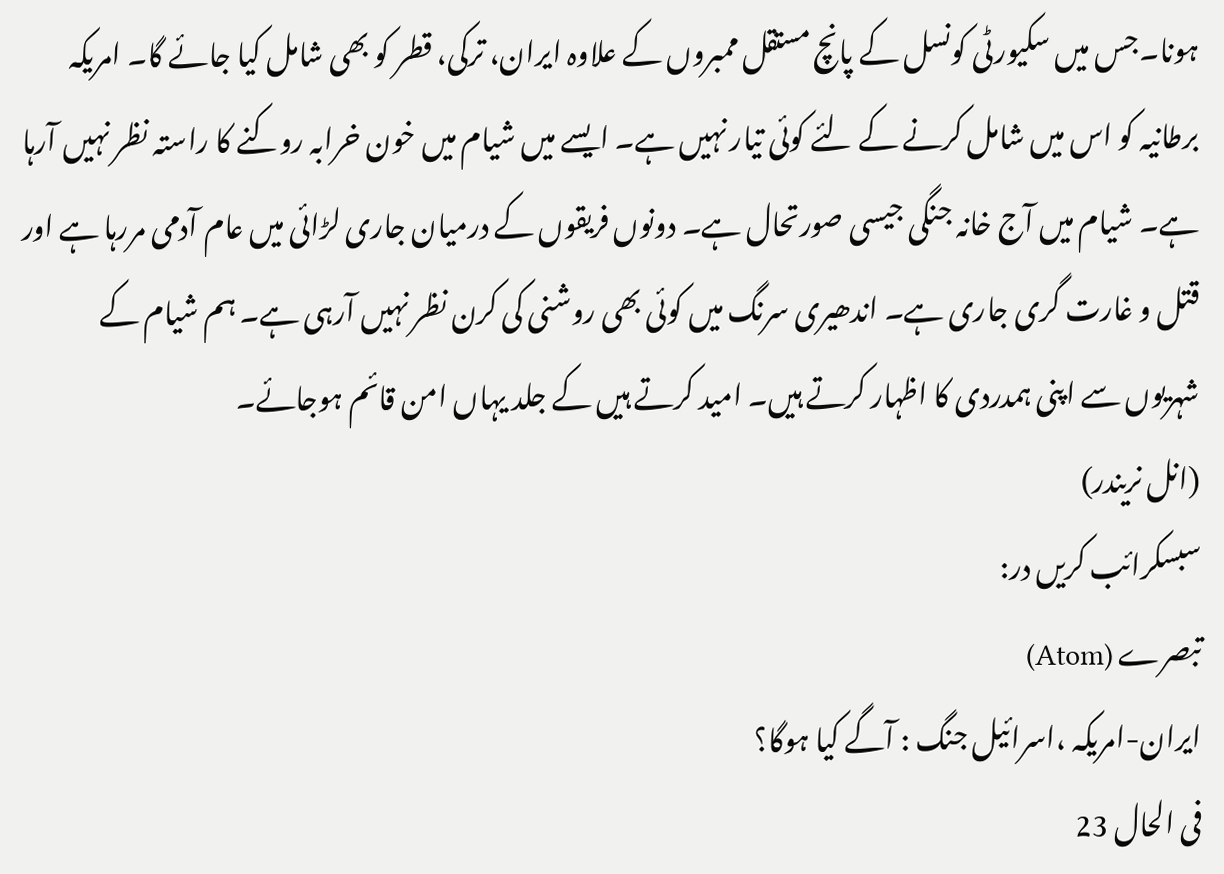ہونا۔جس میں سکیورٹی کونسل کے پانچ مستقل ممبروں کے علاوہ ایران، ترکی، قطر کو بھی شامل کیا جائے گا۔ امریکہ برطانیہ کو اس میں شامل کرنے کے لئے کوئی تیار نہیں ہے۔ ایسے میں شیام میں خون خرابہ روکنے کا راستہ نظر نہیں آرہا ہے۔ شیام میں آج خانہ جنگی جیسی صورتحال ہے۔ دونوں فریقوں کے درمیان جاری لڑائی میں عام آدمی مررہا ہے اور قتل و غارت گری جاری ہے۔ اندھیری سرنگ میں کوئی بھی روشنی کی کرن نظر نہیں آرہی ہے۔ ہم شیام کے شہریوں سے اپنی ہمدردی کا اظہار کرتے ہیں۔ امید کرتے ہیں کے جلد یہاں امن قائم ہوجائے۔
(انل نریندر)
سبسکرائب کریں در:
تبصرے (Atom)
ایران-امریکہ ،اسرائیل جنگ : آگے کیا ہوگا؟
فی الحال 23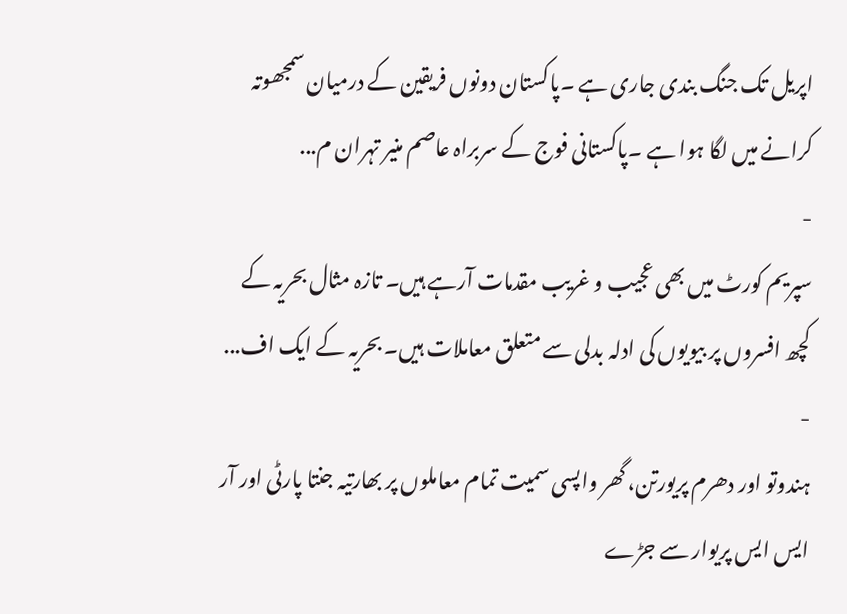اپریل تک جنگ بندی جاری ہے ۔پاکستان دونوں فریقین کے درمیان سمجھوتہ کرانے میں لگا ہوا ہے ۔پاکستانی فوج کے سربراہ عاصم منیر تہران م...
-
سپریم کورٹ میں بھی عجیب و غریب مقدمات آرہے ہیں۔ تازہ مثال بحریہ کے کچھ افسروں پر بیویوں کی ادلہ بدلی سے متعلق معاملات ہیں۔ بحریہ کے ایک اف...
-
ہندوتو اور دھرم پریورتن، گھر واپسی سمیت تمام معاملوں پر بھارتیہ جنتا پارٹی اور آر ایس ایس پریوار سے جڑے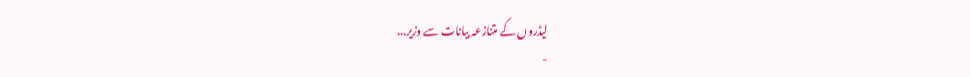لیڈروں کے متنازعہ بیانات سے وزیر...
-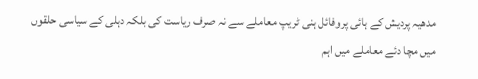مدھیہ پردیش کے ہائی پروفائل ہنی ٹریپ معاملے سے نہ صرف ریاست کی بلکہ دہلی کے سیاسی حلقوں میں مچا دئے معاملے میں اہم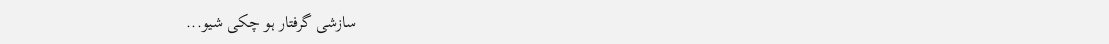سازشی گرفتار ہو چکی شیو...